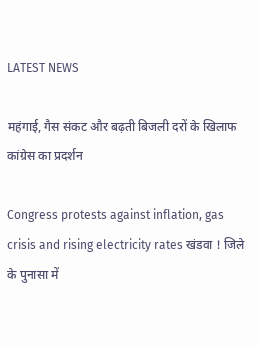LATEST NEWS

महंगाई, गैस संकट और बढ़ती बिजली दरों के खिलाफ कांग्रेस का प्रदर्शन

Congress protests against inflation, gas crisis and rising electricity rates खंडवा ! जिले के पुनासा में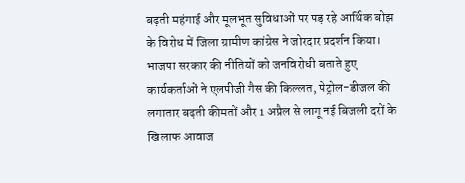बढ़ती महंगाई और मूलभूत सुविधाओं पर पड़ रहे आर्थिक बोझ के विरोध में जिला ग्रामीण कांग्रेस ने जोरदार प्रदर्शन किया। भाजपा सरकार की नीतियों को जनविरोधी बताते हुए कार्यकर्ताओं ने एलपीजी गैस की किल्लत, पेट्रोल-डीजल की लगातार बढ़ती कीमतों और 1 अप्रैल से लागू नई बिजली दरों के खिलाफ आवाज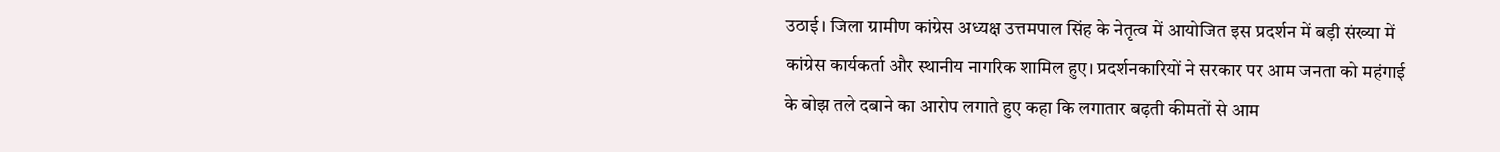उठाई। जिला ग्रामीण कांग्रेस अध्यक्ष उत्तमपाल सिंह के नेतृत्व में आयोजित इस प्रदर्शन में बड़ी संख्या में कांग्रेस कार्यकर्ता और स्थानीय नागरिक शामिल हुए। प्रदर्शनकारियों ने सरकार पर आम जनता को महंगाई के बोझ तले दबाने का आरोप लगाते हुए कहा कि लगातार बढ़ती कीमतों से आम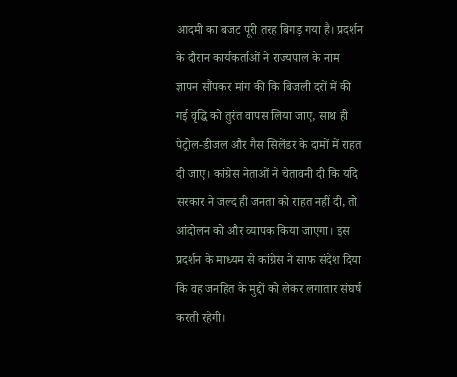आदमी का बजट पूरी तरह बिगड़ गया है। प्रदर्शन के दौरान कार्यकर्ताओं ने राज्यपाल के नाम ज्ञापन सौंपकर मांग की कि बिजली दरों में की गई वृद्धि को तुरंत वापस लिया जाए, साथ ही पेट्रोल-डीजल और गैस सिलेंडर के दामों में राहत दी जाए। कांग्रेस नेताओं ने चेतावनी दी कि यदि सरकार ने जल्द ही जनता को राहत नहीं दी, तो आंदोलन को और व्यापक किया जाएगा। इस प्रदर्शन के माध्यम से कांग्रेस ने साफ संदेश दिया कि वह जनहित के मुद्दों को लेकर लगातार संघर्ष करती रहेगी।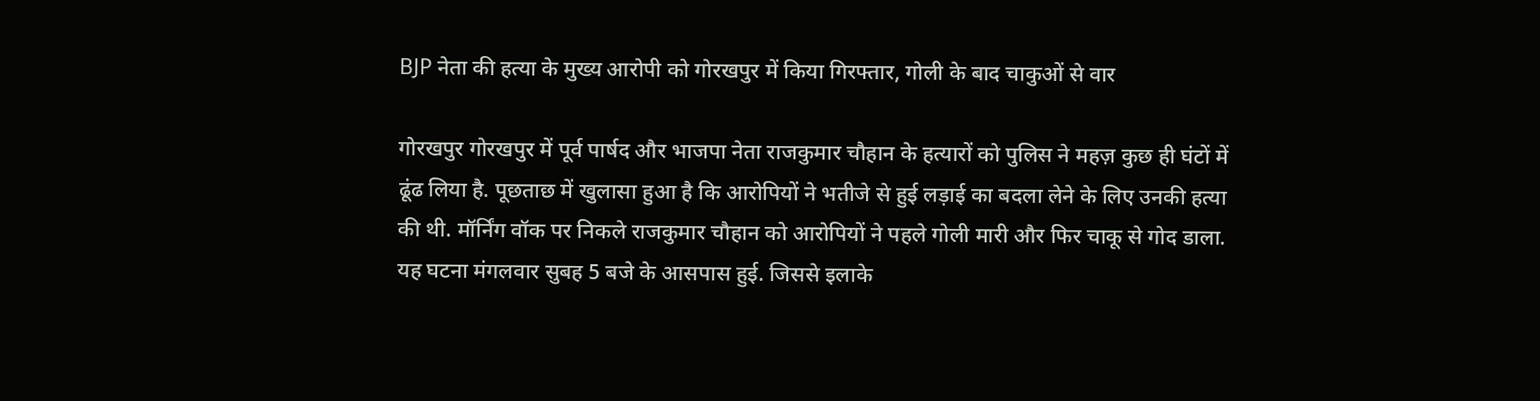BJP नेता की हत्या के मुख्य आरोपी को गोरखपुर में किया गिरफ्तार, गोली के बाद चाकुओं से वार

गोरखपुर गोरखपुर में पूर्व पार्षद और भाजपा नेता राजकुमार चौहान के हत्यारों को पुलिस ने महज़ कुछ ही घंटों में ढूंढ लिया है. पूछताछ में खुलासा हुआ है कि आरोपियों ने भतीजे से हुई लड़ाई का बदला लेने के लिए उनकी हत्या की थी. मॉर्निंग वॉक पर निकले राजकुमार चौहान को आरोपियों ने पहले गोली मारी और फिर चाकू से गोद डाला. यह घटना मंगलवार सुबह 5 बजे के आसपास हुई. जिससे इलाके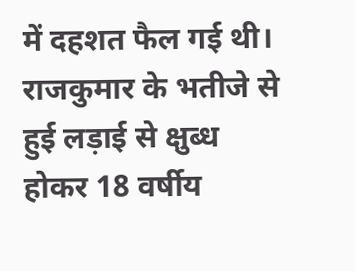में दहशत फैल गई थी। राजकुमार के भतीजे से हुई लड़ाई से क्षुब्ध होकर 18 वर्षीय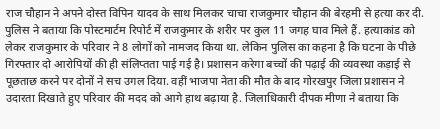राज चौहान ने अपने दोस्त विपिन यादव के साथ मिलकर चाचा राजकुमार चौहान की बेरहमी से हत्या कर दी. पुलिस ने बताया कि पोस्टमार्टम रिपोर्ट में राजकुमार के शरीर पर कुल 11 जगह घाव मिले हैं. हत्याकांड को लेकर राजकुमार के परिवार ने 8 लोगों को नामजद किया था. लेकिन पुलिस का कहना है कि घटना के पीछे गिरफ्तार दो आरोपियों की ही संलिप्तता पाई गई है। प्रशासन करेगा बच्चों की पढ़ाई की व्यवस्था कड़ाई से पूछताछ करने पर दोनों ने सच उगल दिया. वहीं भाजपा नेता की मौत के बाद गोरखपुर जिला प्रशासन ने उदारता दिखाते हुए परिवार की मदद को आगे हाथ बढ़ाया है. जिलाधिकारी दीपक मीणा ने बताया कि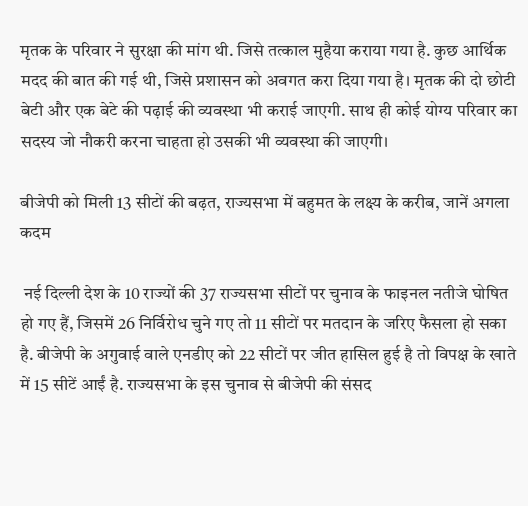मृतक के परिवार ने सुरक्षा की मांग थी. जिसे तत्काल मुहैया कराया गया है. कुछ आर्थिक मदद की बात की गई थी, जिसे प्रशासन को अवगत करा दिया गया है। मृतक की दो छोटी बेटी और एक बेटे की पढ़ाई की व्यवस्था भी कराई जाएगी. साथ ही कोई योग्य परिवार का सदस्य जो नौकरी करना चाहता हो उसकी भी व्यवस्था की जाएगी।

बीजेपी को मिली 13 सीटों की बढ़त, राज्यसभा में बहुमत के लक्ष्य के करीब, जानें अगला कदम

 नई दिल्ली देश के 10 राज्यों की 37 राज्यसभा सीटों पर चुनाव के फाइनल नतीजे घोषित हो गए हैं, जिसमें 26 निर्विरोध चुने गए तो 11 सीटों पर मतदान के जरिए फैसला हो सका है. बीजेपी के अगुवाई वाले एनडीए को 22 सीटों पर जीत हासिल हुई है तो विपक्ष के खाते में 15 सीटें आईं है. राज्यसभा के इस चुनाव से बीजेपी की संसद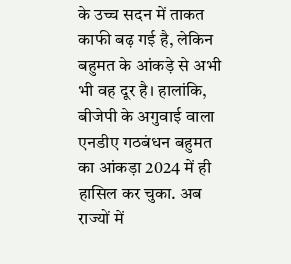के उच्च सदन में ताकत काफी बढ़ गई है, लेकिन बहुमत के आंकड़े से अभी भी वह दूर है। हालांकि, बीजेपी के अगुवाई वाला एनडीए गठबंधन बहुमत का आंकड़ा 2024 में ही हासिल कर चुका. अब राज्यों में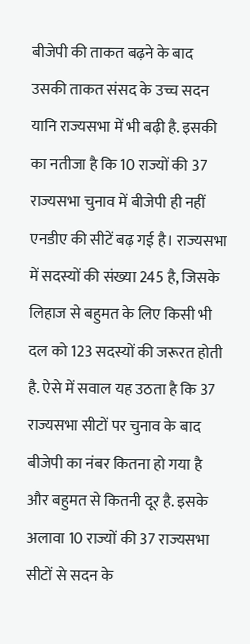बीजेपी की ताकत बढ़ने के बाद उसकी ताकत संसद के उच्च सदन यानि राज्यसभा में भी बढ़ी है. इसकी का नतीजा है कि 10 राज्यों की 37  राज्यसभा चुनाव में बीजेपी ही नहीं एनडीए की सीटें बढ़ गई है। राज्यसभा में सदस्यों की संख्या 245 है, जिसके लिहाज से बहुमत के लिए किसी भी दल को 123 सदस्यों की जरूरत होती है. ऐसे में सवाल यह उठता है कि 37 राज्यसभा सीटों पर चुनाव के बाद बीजेपी का नंबर कितना हो गया है और बहुमत से कितनी दूर है. इसके अलावा 10 राज्यों की 37 राज्यसभा सीटों से सदन के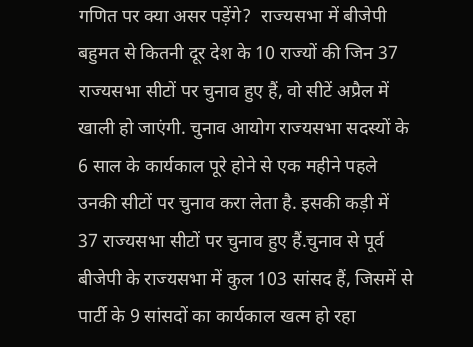गणित पर क्या असर पड़ेंगे?  राज्यसभा में बीजेपी बहुमत से कितनी दूर देश के 10 राज्यों की जिन 37 राज्यसभा सीटों पर चुनाव हुए हैं, वो सीटें अप्रैल में खाली हो जाएंगी. चुनाव आयोग राज्यसभा सदस्यों के 6 साल के कार्यकाल पूरे होने से एक महीने पहले उनकी सीटों पर चुनाव करा लेता है. इसकी कड़ी में 37 राज्यसभा सीटों पर चुनाव हुए हैं.चुनाव से पूर्व बीजेपी के राज्यसभा में कुल 103 सांसद हैं, जिसमें से पार्टी के 9 सांसदों का कार्यकाल खत्म हो रहा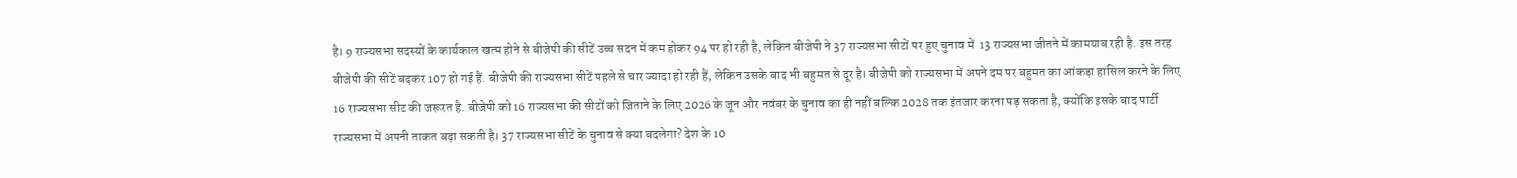है। 9 राज्यसभा सदस्यों के कार्यकाल खत्म होने से बीजेपी की सीटें उच्च सदन में कम होकर 94 पर हो रही है, लेकिन बीजेपी ने 37 राज्यसभा सीटों पर हुए चुनाव में  13 राज्यसभा जीतने में कामयाब रही है. इस तरह बीजेपी की सीटें बढ़कर 107 हो गई हैं. बीजेपी की राज्यसभा सीटें पहले से चार ज्यादा हो रही हैं, लेकिन उसके बाद भी बहुमत से दूर है। बीजेपी को राज्यसभा में अपने दम पर बहुमत का आंकड़ा हासिल करने के लिए 16 राज्यसभा सीट की जरूरत है. बीजेपी को 16 राज्यसभा की सीटों को जिताने के लिए 2026 के जून और नवंबर के चुनाव का ही नहीं बल्कि 2028 तक इंतजार करना पड़ सकता है, क्योंकि इसके बाद पार्टी राज्यसभा में अपनी ताकत बढ़ा सकती है। 37 राज्यसभा सीटें के चुनाव से क्या बदलेगा? देश के 10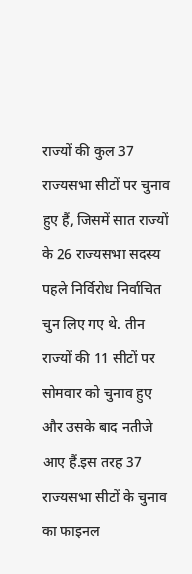राज्यों की कुल 37 राज्यसभा सीटों पर चुनाव हुए हैं, जिसमें सात राज्यों के 26 राज्यसभा सदस्य पहले निर्विरोध निर्वाचित चुन लिए गए थे. तीन राज्यों की 11 सीटों पर सोमवार को चुनाव हुए और उसके बाद नतीजे आए हैं.इस तरह 37 राज्यसभा सीटों के चुनाव का फाइनल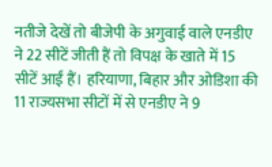नतीजे देखें तो बीजेपी के अगुवाई वाले एनडीए ने 22 सीटें जीती हैं तो विपक्ष के खाते में 15 सीटें आईं हैं। हरियाणा, बिहार और ओडिशा की 11 राज्यसभा सीटों में से एनडीए ने 9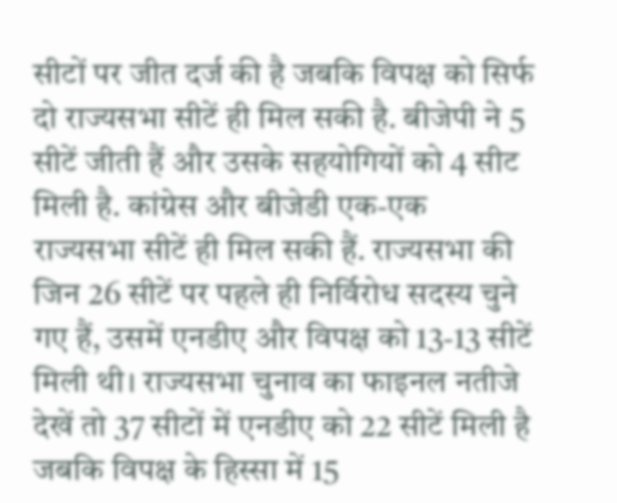सीटों पर जीत दर्ज की है जबकि विपक्ष को सिर्फ दो राज्यसभा सीटें ही मिल सकी है. बीजेपी ने 5 सीटें जीती हैं और उसके सहयोगियों को 4 सीट मिली है. कांग्रेस और बीजेडी एक-एक राज्यसभा सीटें ही मिल सकी हैं. राज्यसभा की जिन 26 सीटें पर पहले ही निर्विरोध सदस्य चुने गए हैं, उसमें एनडीए और विपक्ष को 13-13 सीटें मिली थी। राज्यसभा चुनाव का फाइनल नतीजे देखें तो 37 सीटों में एनडीए को 22 सीटें मिली है जबकि विपक्ष के हिस्सा में 15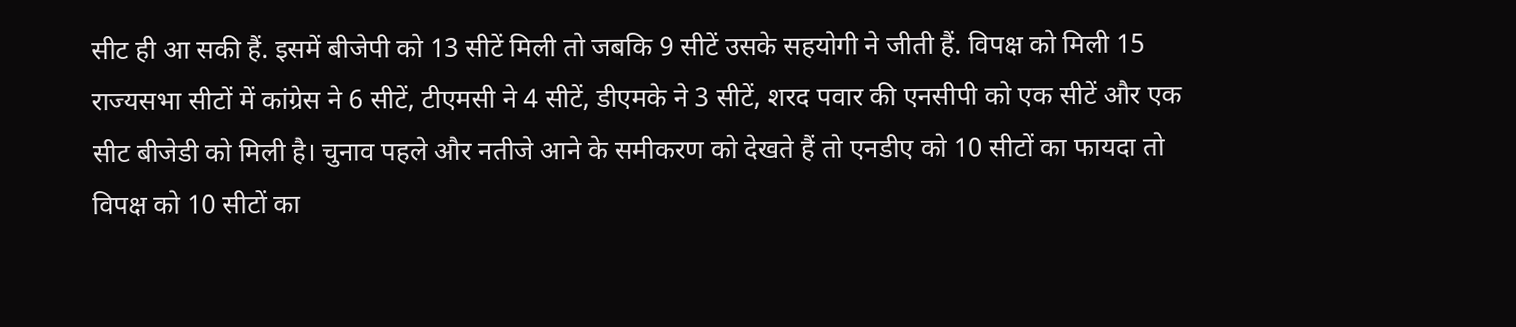सीट ही आ सकी हैं. इसमें बीजेपी को 13 सीटें मिली तो जबकि 9 सीटें उसके सहयोगी ने जीती हैं. विपक्ष को मिली 15 राज्यसभा सीटों में कांग्रेस ने 6 सीटें, टीएमसी ने 4 सीटें, डीएमके ने 3 सीटें, शरद पवार की एनसीपी को एक सीटें और एक सीट बीजेडी को मिली है। चुनाव पहले और नतीजे आने के समीकरण को देखते हैं तो एनडीए को 10 सीटों का फायदा तो विपक्ष को 10 सीटों का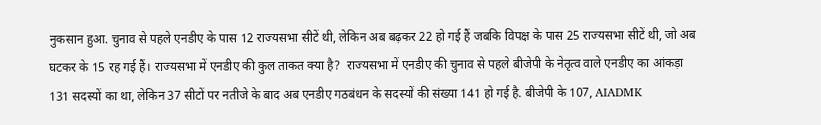नुकसान हुआ. चुनाव से पहले एनडीए के पास 12 राज्यसभा सीटें थी, लेकिन अब बढ़कर 22 हो गई हैं जबकि विपक्ष के पास 25 राज्यसभा सीटें थी, जो अब घटकर के 15 रह गई हैं। राज्यसभा में एनडीए की कुल ताकत क्या है?  राज्यसभा में एनडीए की चुनाव से पहले बीजेपी के नेतृत्व वाले एनडीए का आंकड़ा 131 सदस्यों का था, लेकिन 37 सीटों पर नतीजे के बाद अब एनडीए गठबंधन के सदस्यों की संख्या 141 हो गई है. बीजेपी के 107, AIADMK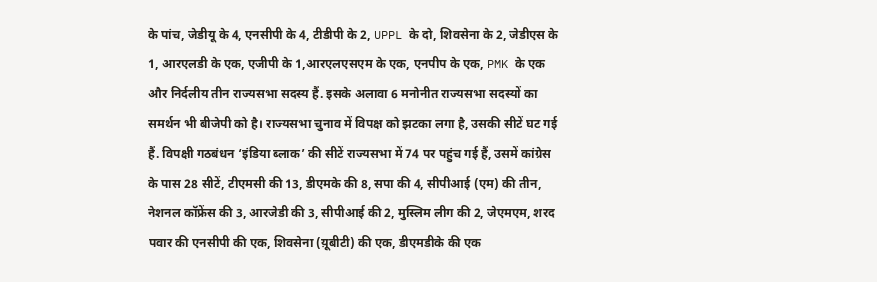के पांच, जेडीयू के 4, एनसीपी के 4, टीडीपी के 2, UPPL के दो, शिवसेना के 2, जेडीएस के 1, आरएलडी के एक, एजीपी के 1,आरएलएसएम के एक, एनपीप के एक, PMK के एक और निर्दलीय तीन राज्यसभा सदस्य हैं. इसके अलावा 6 मनोनीत राज्यसभा सदस्यों का समर्थन भी बीजेपी को है। राज्यसभा चुनाव में विपक्ष को झटका लगा है, उसकी सीटें घट गई हैं. विपक्षी गठबंधन ‘इंडिया ब्लाक’ की सीटें राज्यसभा में 74 पर पहुंच गई हैं, उसमें कांग्रेस के पास 28 सीटें, टीएमसी की 13, डीएमके की 8, सपा की 4, सीपीआई (एम) की तीन, नेशनल कॉफ्रेंस की 3, आरजेडी की 3, सीपीआई की 2, मुस्लिम लीग की 2, जेएमएम, शरद पवार की एनसीपी की एक, शिवसेना (य़ूबीटी) की एक, डीएमडीके की एक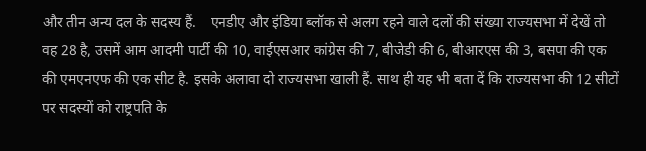और तीन अन्य दल के सदस्य हैं.    एनडीए और इंडिया ब्लॉक से अलग रहने वाले दलों की संख्या राज्यसभा में देखें तो वह 28 है, उसमें आम आदमी पार्टी की 10, वाईएसआर कांग्रेस की 7, बीजेडी की 6, बीआरएस की 3, बसपा की एक की एमएनएफ की एक सीट है. इसके अलावा दो राज्यसभा खाली हैं. साथ ही यह भी बता दें कि राज्यसभा की 12 सीटों पर सदस्यों को राष्ट्रपति के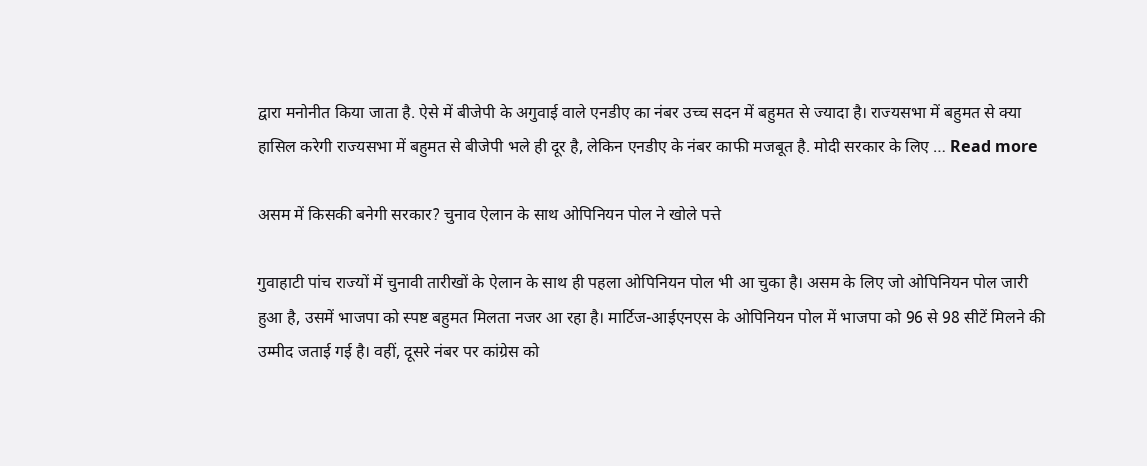द्वारा मनोनीत किया जाता है. ऐसे में बीजेपी के अगुवाई वाले एनडीए का नंबर उच्च सदन में बहुमत से ज्यादा है। राज्यसभा में बहुमत से क्या हासिल करेगी राज्यसभा में बहुमत से बीजेपी भले ही दूर है, लेकिन एनडीए के नंबर काफी मजबूत है. मोदी सरकार के लिए … Read more

असम में किसकी बनेगी सरकार? चुनाव ऐलान के साथ ओपिनियन पोल ने खोले पत्ते

गुवाहाटी पांच राज्यों में चुनावी तारीखों के ऐलान के साथ ही पहला ओपिनियन पोल भी आ चुका है। असम के लिए जो ओपिनियन पोल जारी हुआ है, उसमें भाजपा को स्पष्ट बहुमत मिलता नजर आ रहा है। मार्टिज-आईएनएस के ओपिनियन पोल में भाजपा को 96 से 98 सीटें मिलने की उम्मीद जताई गई है। वहीं, दूसरे नंबर पर कांग्रेस को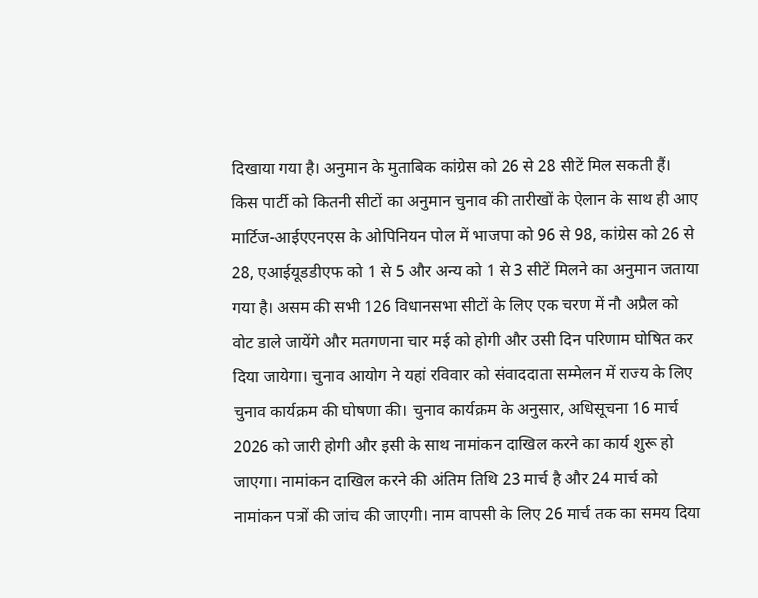दिखाया गया है। अनुमान के मुताबिक कांग्रेस को 26 से 28 सीटें मिल सकती हैं। किस पार्टी को कितनी सीटों का अनुमान चुनाव की तारीखों के ऐलान के साथ ही आए मार्टिज-आईएएनएस के ओपिनियन पोल में भाजपा को 96 से 98, कांग्रेस को 26 से 28, एआईयूडडीएफ को 1 से 5 और अन्य को 1 से 3 सीटें मिलने का अनुमान जताया गया है। असम की सभी 126 विधानसभा सीटों के लिए एक चरण में नौ अप्रैल को वोट डाले जायेंगे और मतगणना चार मई को होगी और उसी दिन परिणाम घोषित कर दिया जायेगा। चुनाव आयोग ने यहां रविवार को संवाददाता सम्मेलन में राज्य के लिए चुनाव कार्यक्रम की घोषणा की। चुनाव कार्यक्रम के अनुसार, अधिसूचना 16 मार्च 2026 को जारी होगी और इसी के साथ नामांकन दाखिल करने का कार्य शुरू हो जाएगा। नामांकन दाखिल करने की अंतिम तिथि 23 मार्च है और 24 मार्च को नामांकन पत्रों की जांच की जाएगी। नाम वापसी के लिए 26 मार्च तक का समय दिया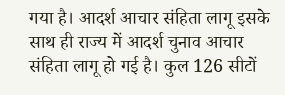गया है। आदर्श आचार संहिता लागू इसके साथ ही राज्य में आदर्श चुनाव आचार संहिता लागू हो गई है। कुल 126 सीटों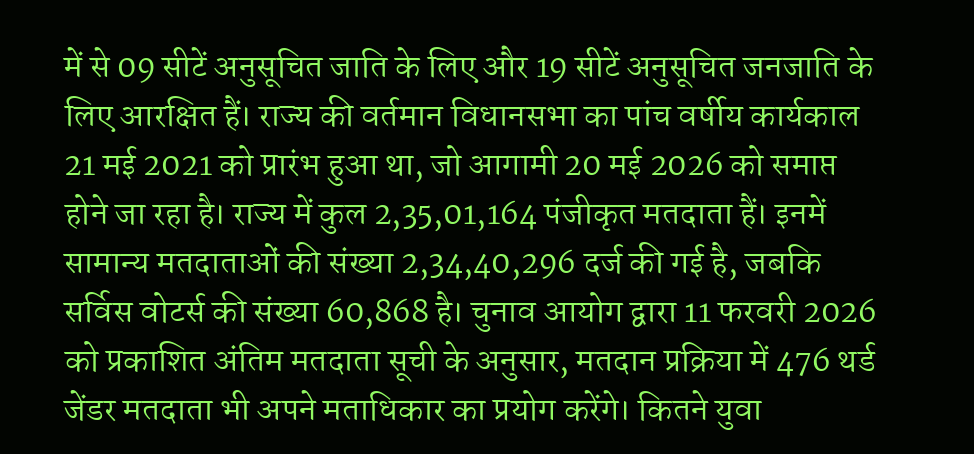में से 09 सीटें अनुसूचित जाति के लिए और 19 सीटें अनुसूचित जनजाति के लिए आरक्षित हैं। राज्य की वर्तमान विधानसभा का पांच वर्षीय कार्यकाल 21 मई 2021 को प्रारंभ हुआ था, जो आगामी 20 मई 2026 को समाप्त होने जा रहा है। राज्य में कुल 2,35,01,164 पंजीकृत मतदाता हैं। इनमें सामान्य मतदाताओं की संख्या 2,34,40,296 दर्ज की गई है, जबकि सर्विस वोटर्स की संख्या 60,868 है। चुनाव आयोग द्वारा 11 फरवरी 2026 को प्रकाशित अंतिम मतदाता सूची के अनुसार, मतदान प्रक्रिया में 476 थर्ड जेंडर मतदाता भी अपने मताधिकार का प्रयोग करेंगे। कितने युवा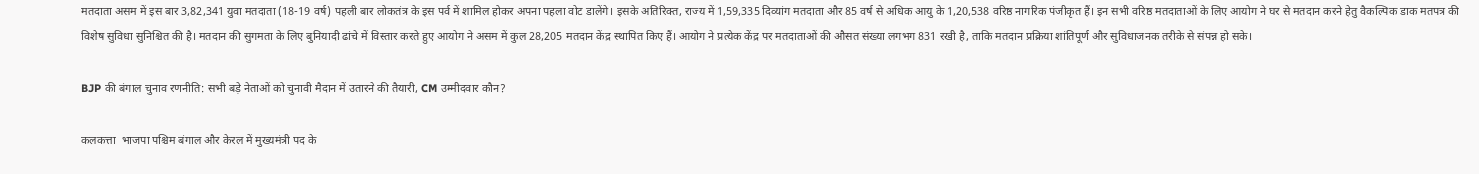मतदाता असम में इस बार 3,82,341 युवा मतदाता (18-19 वर्ष) पहली बार लोकतंत्र के इस पर्व में शामिल होकर अपना पहला वोट डालेंगे। इसके अतिरिक्त, राज्य में 1,59,335 दिव्यांग मतदाता और 85 वर्ष से अधिक आयु के 1,20,538 वरिष्ठ नागरिक पंजीकृत हैं। इन सभी वरिष्ठ मतदाताओं के लिए आयोग ने घर से मतदान करने हेतु वैकल्पिक डाक मतपत्र की विशेष सुविधा सुनिश्चित की है। मतदान की सुगमता के लिए बुनियादी ढांचे में विस्तार करते हुए आयोग ने असम में कुल 28,205 मतदान केंद्र स्थापित किए हैं। आयोग ने प्रत्येक केंद्र पर मतदाताओं की औसत संख्या लगभग 831 रखी है, ताकि मतदान प्रक्रिया शांतिपूर्ण और सुविधाजनक तरीके से संपन्न हो सके।

BJP की बंगाल चुनाव रणनीति: सभी बड़े नेताओं को चुनावी मैदान में उतारने की तैयारी, CM उम्मीदवार कौन?

कलकत्ता  भाजपा पश्चिम बंगाल और केरल में मुख्यमंत्री पद के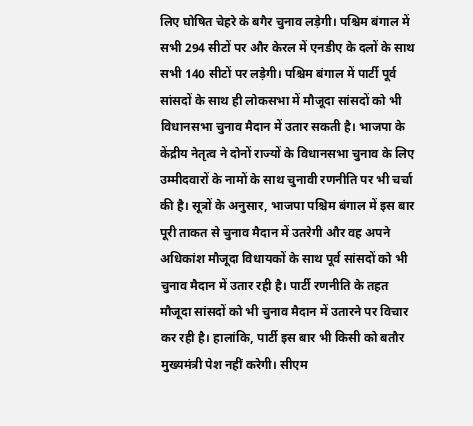लिए घोषित चेहरे के बगैर चुनाव लड़ेगी। पश्चिम बंगाल में सभी 294 सीटों पर और केरल में एनडीए के दलों के साथ सभी 140 सीटों पर लड़ेगी। पश्चिम बंगाल में पार्टी पूर्व सांसदों के साथ ही लोकसभा में मौजूदा सांसदों को भी विधानसभा चुनाव मैदान में उतार सकती है। भाजपा के केंद्रीय नेतृत्व ने दोनों राज्यों के विधानसभा चुनाव के लिए उम्मीदवारों के नामों के साथ चुनावी रणनीति पर भी चर्चा की है। सूत्रों के अनुसार, भाजपा पश्चिम बंगाल में इस बार पूरी ताकत से चुनाव मैदान में उतरेगी और वह अपने अधिकांश मौजूदा विधायकों के साथ पूर्व सांसदों को भी चुनाव मैदान में उतार रही है। पार्टी रणनीति के तहत मौजूदा सांसदों को भी चुनाव मैदान में उतारने पर विचार कर रही है। हालांकि, पार्टी इस बार भी किसी को बतौर मुख्यमंत्री पेश नहीं करेगी। सीएम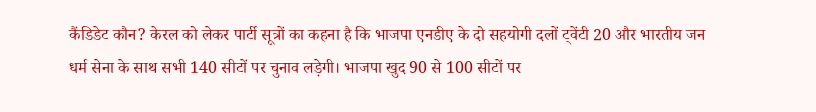कैंडिडेट कौन? केरल को लेकर पार्टी सूत्रों का कहना है कि भाजपा एनडीए के दो सहयोगी दलों ट्वेंटी 20 और भारतीय जन धर्म सेना के साथ सभी 140 सीटों पर चुनाव लड़ेगी। भाजपा खुद 90 से 100 सीटों पर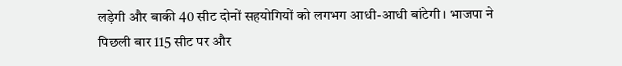लड़ेगी और बाकी 40 सीट दोनों सहयोगियों को लगभग आधी-आधी बांटेगी। भाजपा ने पिछली बार 115 सीट पर और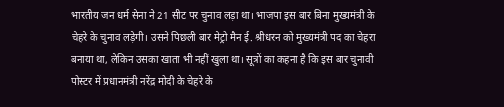भारतीय जन धर्म सेना ने 21 सीट पर चुनाव लड़ा था। भाजपा इस बार बिना मुख्यमंत्री के चेहरे के चुनाव लड़ेगी। उसने पिछली बार मेट्रो मैन ई. श्रीधरन को मुख्यमंत्री पद का चेहरा बनाया था, लेकिन उसका खाता भी नहीं खुला था। सूत्रों का कहना है कि इस बार चुनावी पोस्टर में प्रधानमंत्री नरेंद्र मोदी के चेहरे के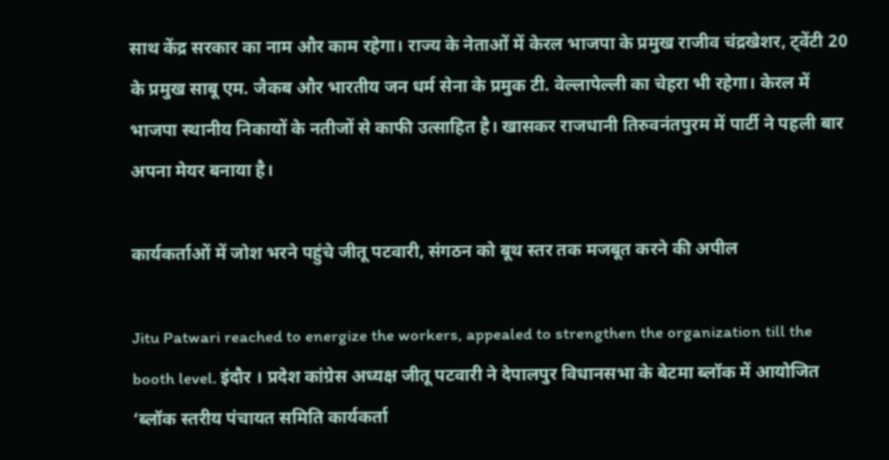साथ केंद्र सरकार का नाम और काम रहेगा। राज्य के नेताओं में केरल भाजपा के प्रमुख राजीव चंद्रखेशर, ट्वेंटी 20 के प्रमुख साबू एम. जैकब और भारतीय जन धर्म सेना के प्रमुक टी. वेल्लापेल्ली का चेहरा भी रहेगा। केरल में भाजपा स्थानीय निकायों के नतीजों से काफी उत्साहित है। खासकर राजधानी तिरुवनंतपुरम में पार्टी ने पहली बार अपना मेयर बनाया है।

कार्यकर्ताओं में जोश भरने पहुंचे जीतू पटवारी, संगठन को बूथ स्तर तक मजबूत करने की अपील

Jitu Patwari reached to energize the workers, appealed to strengthen the organization till the booth level. इंदौर । प्रदेश कांग्रेस अध्यक्ष जीतू पटवारी ने देपालपुर विधानसभा के बेटमा ब्लॉक में आयोजित ‘ब्लॉक स्तरीय पंचायत समिति कार्यकर्ता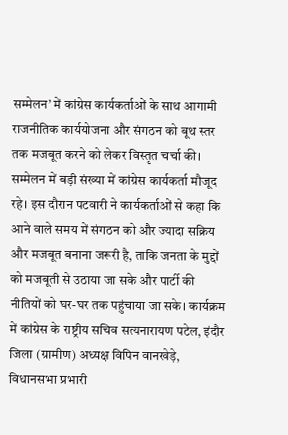सम्मेलन’ में कांग्रेस कार्यकर्ताओं के साथ आगामी राजनीतिक कार्ययोजना और संगठन को बूथ स्तर तक मजबूत करने को लेकर विस्तृत चर्चा की। सम्मेलन में बड़ी संख्या में कांग्रेस कार्यकर्ता मौजूद रहे। इस दौरान पटवारी ने कार्यकर्ताओं से कहा कि आने वाले समय में संगठन को और ज्यादा सक्रिय और मजबूत बनाना जरूरी है, ताकि जनता के मुद्दों को मजबूती से उठाया जा सके और पार्टी की नीतियों को घर-घर तक पहुंचाया जा सके। कार्यक्रम में कांग्रेस के राष्ट्रीय सचिव सत्यनारायण पटेल, इंदौर जिला (ग्रामीण) अध्यक्ष विपिन वानखेड़े, विधानसभा प्रभारी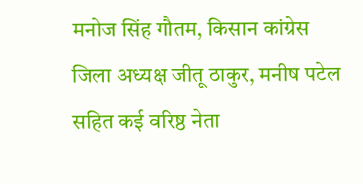मनोज सिंह गौतम, किसान कांग्रेस जिला अध्यक्ष जीतू ठाकुर, मनीष पटेल सहित कई वरिष्ठ नेता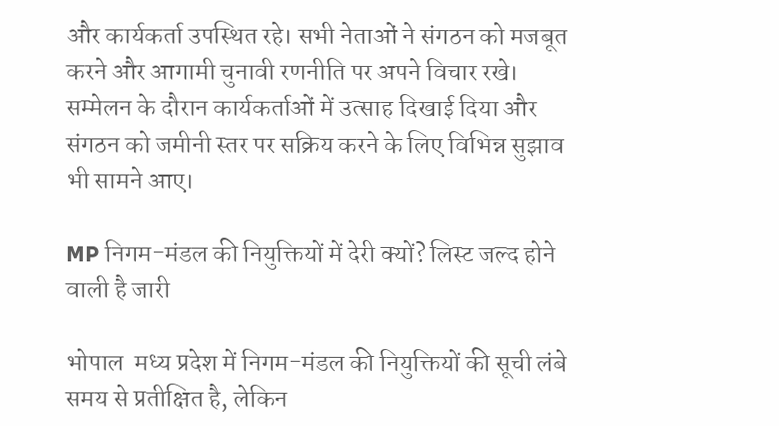और कार्यकर्ता उपस्थित रहे। सभी नेताओं ने संगठन को मजबूत करने और आगामी चुनावी रणनीति पर अपने विचार रखे। सम्मेलन के दौरान कार्यकर्ताओं में उत्साह दिखाई दिया और संगठन को जमीनी स्तर पर सक्रिय करने के लिए विभिन्न सुझाव भी सामने आए।

MP निगम-मंडल की नियुक्तियों में देरी क्यों? लिस्ट जल्द होने वाली है जारी

भोपाल  मध्य प्रदेश में निगम-मंडल की नियुक्तियों की सूची लंबे समय से प्रतीक्षित है, लेकिन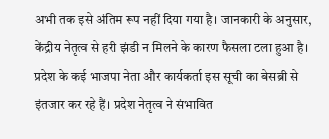अभी तक इसे अंतिम रूप नहीं दिया गया है। जानकारी के अनुसार, केंद्रीय नेतृत्व से हरी झंडी न मिलने के कारण फैसला टला हुआ है। प्रदेश के कई भाजपा नेता और कार्यकर्ता इस सूची का बेसब्री से इंतजार कर रहे हैं। प्रदेश नेतृत्व ने संभावित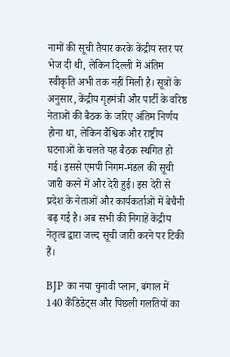नामों की सूची तैयार करके केंद्रीय स्तर पर भेज दी थी, लेकिन दिल्ली में अंतिम स्वीकृति अभी तक नहीं मिली है। सूत्रों के अनुसार, केंद्रीय गृहमंत्री और पार्टी के वरिष्ठ नेताओं की बैठक के जरिए अंतिम निर्णय होना था, लेकिन वैश्विक और राष्ट्रीय घटनाओं के चलते यह बैठक स्थगित हो गई। इससे एमपी निगम-मंडल की सूची जारी करने में और देरी हुई। इस देरी से प्रदेश के नेताओं और कार्यकर्ताओं में बेचैनी बढ़ गई है। अब सभी की निगाहें केंद्रीय नेतृत्व द्वारा जल्द सूची जारी करने पर टिकी हैं।

BJP का नया चुनावी प्लान, बंगाल में 140 कैंडिडेट्स और पिछली गलतियों का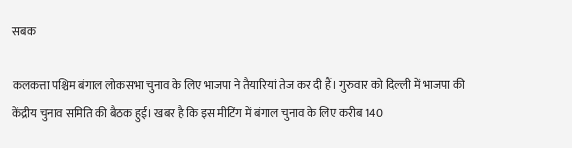सबक

कलकत्ता पश्चिम बंगाल लोकसभा चुनाव के लिए भाजपा ने तैयारियां तेज कर दी हैं। गुरुवार को दिल्ली में भाजपा की केंद्रीय चुनाव समिति की बैठक हुई। खबर है कि इस मीटिंग में बंगाल चुनाव के लिए करीब 140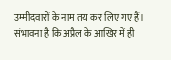उम्मीदवारों के नाम तय कर लिए गए हैं। संभावना है कि अप्रैल के आखिर में ही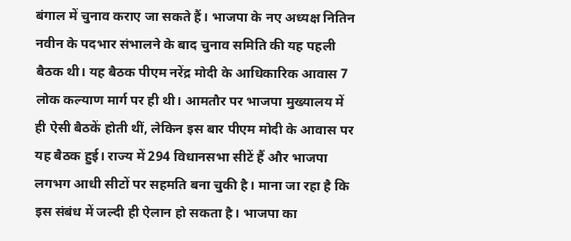बंगाल में चुनाव कराए जा सकते हैं। भाजपा के नए अध्यक्ष नितिन नवीन के पदभार संभालने के बाद चुनाव समिति की यह पहली बैठक थी। यह बैठक पीएम नरेंद्र मोदी के आधिकारिक आवास 7 लोक कल्याण मार्ग पर ही थी। आमतौर पर भाजपा मुख्यालय में ही ऐसी बैठकें होती थीं, लेकिन इस बार पीएम मोदी के आवास पर यह बैठक हुई। राज्य में 294 विधानसभा सीटें हैं और भाजपा लगभग आधी सीटों पर सहमति बना चुकी है। माना जा रहा है कि इस संबंध में जल्दी ही ऐलान हो सकता है। भाजपा का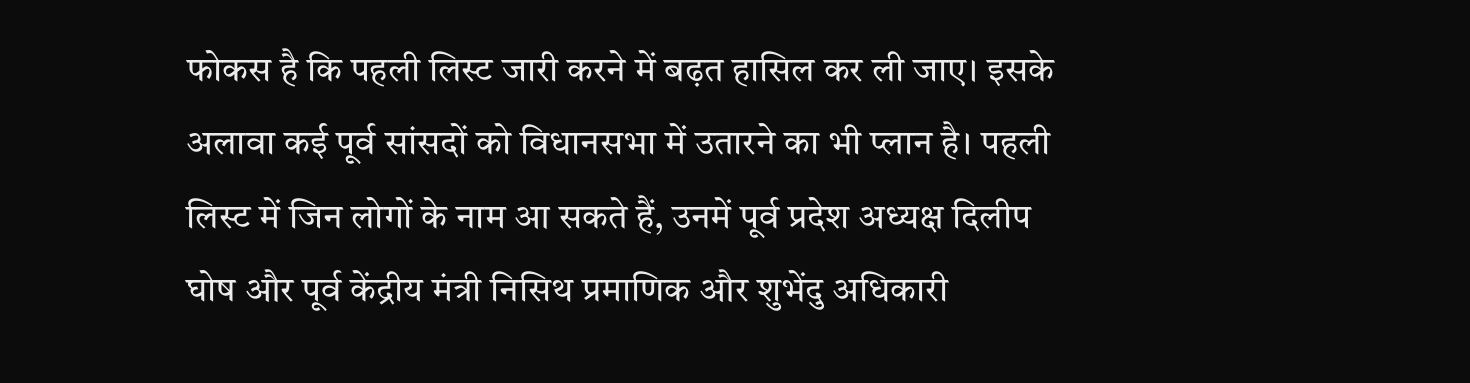फोकस है कि पहली लिस्ट जारी करने में बढ़त हासिल कर ली जाए। इसके अलावा कई पूर्व सांसदों को विधानसभा में उतारने का भी प्लान है। पहली लिस्ट में जिन लोगों के नाम आ सकते हैं, उनमें पूर्व प्रदेश अध्यक्ष दिलीप घोष और पूर्व केंद्रीय मंत्री निसिथ प्रमाणिक और शुभेंदु अधिकारी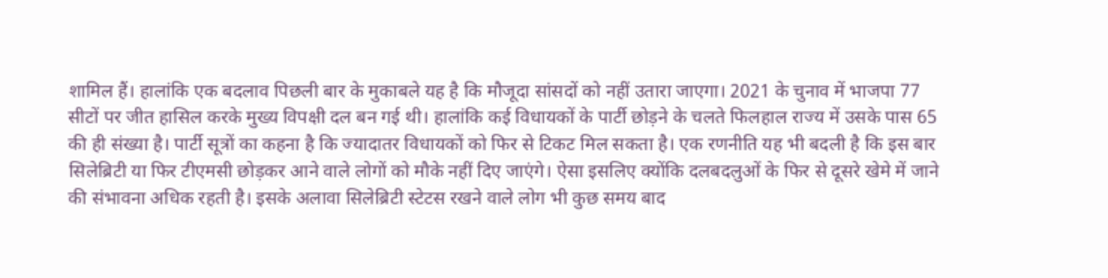शामिल हैं। हालांकि एक बदलाव पिछली बार के मुकाबले यह है कि मौजूदा सांसदों को नहीं उतारा जाएगा। 2021 के चुनाव में भाजपा 77 सीटों पर जीत हासिल करके मुख्य विपक्षी दल बन गई थी। हालांकि कई विधायकों के पार्टी छोड़ने के चलते फिलहाल राज्य में उसके पास 65 की ही संख्या है। पार्टी सूत्रों का कहना है कि ज्यादातर विधायकों को फिर से टिकट मिल सकता है। एक रणनीति यह भी बदली है कि इस बार सिलेब्रिटी या फिर टीएमसी छोड़कर आने वाले लोगों को मौके नहीं दिए जाएंगे। ऐसा इसलिए क्योंकि दलबदलुओं के फिर से दूसरे खेमे में जाने की संभावना अधिक रहती है। इसके अलावा सिलेब्रिटी स्टेटस रखने वाले लोग भी कुछ समय बाद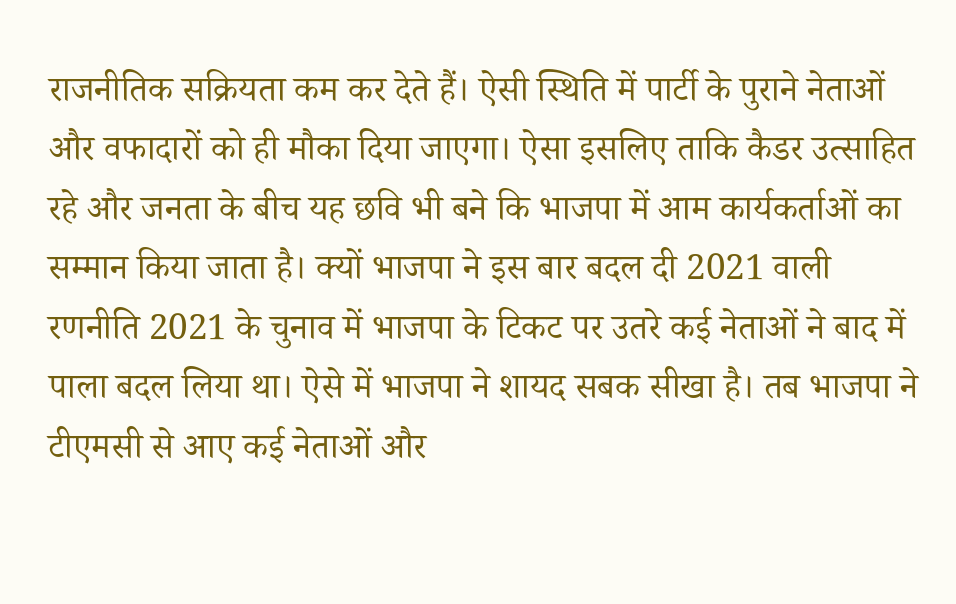राजनीतिक सक्रियता कम कर देते हैं। ऐसी स्थिति में पार्टी के पुराने नेताओं और वफादारों को ही मौका दिया जाएगा। ऐसा इसलिए ताकि कैडर उत्साहित रहे और जनता के बीच यह छवि भी बने कि भाजपा में आम कार्यकर्ताओं का सम्मान किया जाता है। क्यों भाजपा ने इस बार बदल दी 2021 वाली रणनीति 2021 के चुनाव में भाजपा के टिकट पर उतरे कई नेताओं ने बाद में पाला बदल लिया था। ऐसे में भाजपा ने शायद सबक सीखा है। तब भाजपा ने टीएमसी से आए कई नेताओं और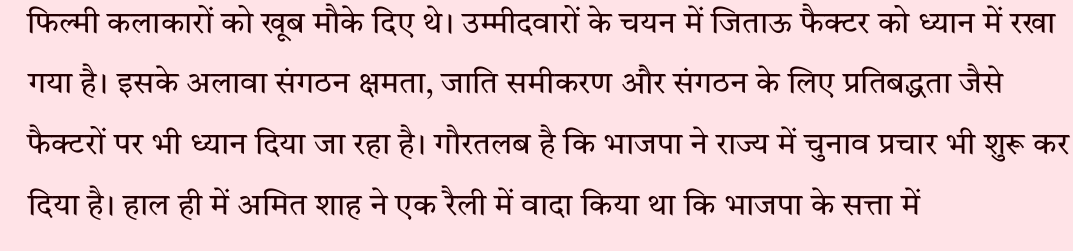फिल्मी कलाकारों को खूब मौके दिए थे। उम्मीदवारों के चयन में जिताऊ फैक्टर को ध्यान में रखा गया है। इसके अलावा संगठन क्षमता, जाति समीकरण और संगठन के लिए प्रतिबद्धता जैसे फैक्टरों पर भी ध्यान दिया जा रहा है। गौरतलब है कि भाजपा ने राज्य में चुनाव प्रचार भी शुरू कर दिया है। हाल ही में अमित शाह ने एक रैली में वादा किया था कि भाजपा के सत्ता में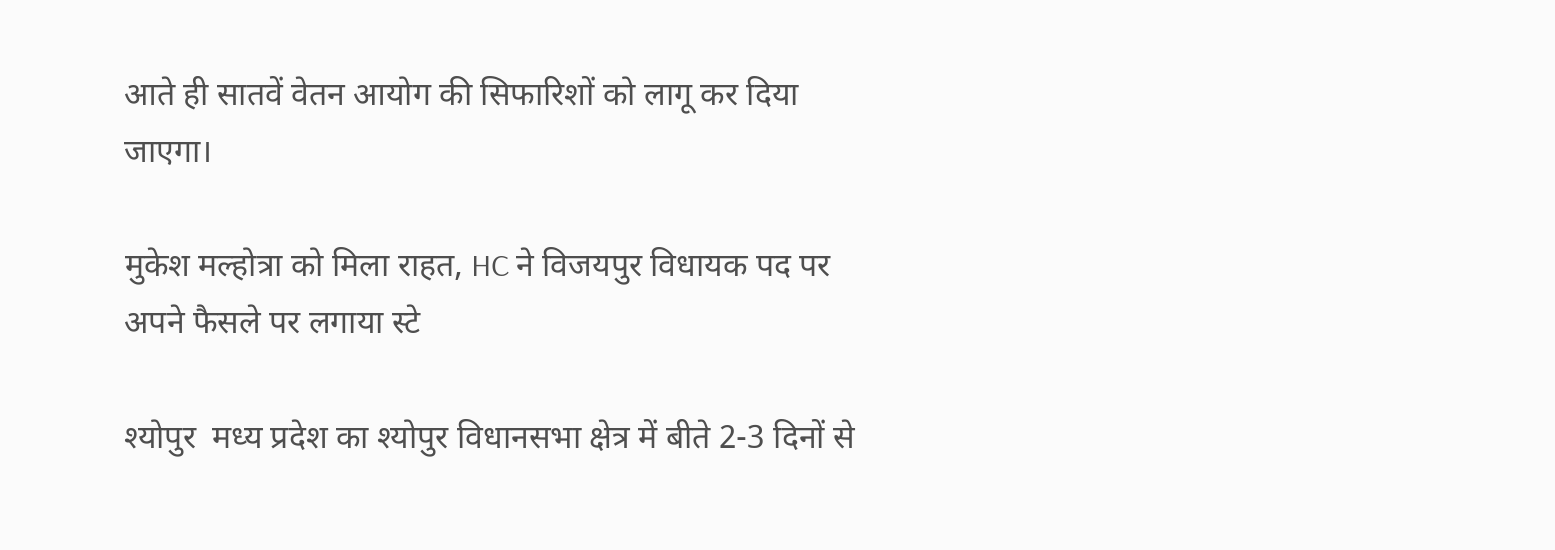आते ही सातवें वेतन आयोग की सिफारिशों को लागू कर दिया जाएगा।

मुकेश मल्होत्रा को मिला राहत, HC ने विजयपुर विधायक पद पर अपने फैसले पर लगाया स्टे

श्योपुर  मध्य प्रदेश का श्योपुर विधानसभा क्षेत्र में बीते 2-3 दिनों से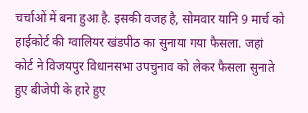चर्चाओं में बना हुआ है. इसकी वजह है, सोमवार यानि 9 मार्च को हाईकोर्ट की ग्वालियर खंडपीठ का सुनाया गया फैसला. जहां कोर्ट ने विजयपुर विधानसभा उपचुनाव को लेकर फैसला सुनाते हुए बीजेपी के हारे हुए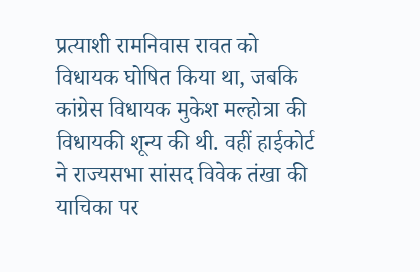प्रत्याशी रामनिवास रावत को विधायक घोषित किया था, जबकि कांग्रेस विधायक मुकेश मल्होत्रा की विधायकी शून्य की थी. वहीं हाईकोर्ट ने राज्यसभा सांसद विवेक तंखा की याचिका पर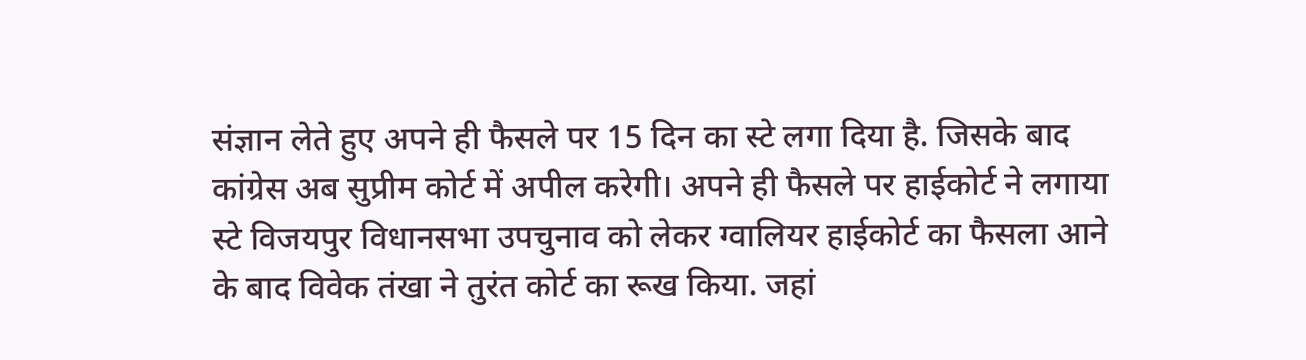संज्ञान लेते हुए अपने ही फैसले पर 15 दिन का स्टे लगा दिया है. जिसके बाद कांग्रेस अब सुप्रीम कोर्ट में अपील करेगी। अपने ही फैसले पर हाईकोर्ट ने लगाया स्टे विजयपुर विधानसभा उपचुनाव को लेकर ग्वालियर हाईकोर्ट का फैसला आने के बाद विवेक तंखा ने तुरंत कोर्ट का रूख किया. जहां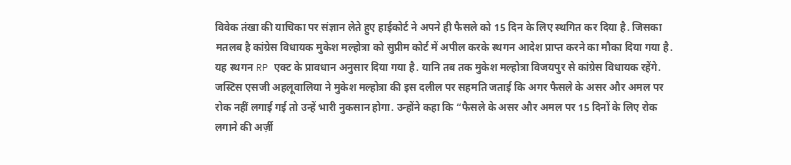विवेक तंखा की याचिका पर संज्ञान लेते हुए हाईकोर्ट ने अपने ही फैसले को 15 दिन के लिए स्थगित कर दिया है. जिसका मतलब है कांग्रेस विधायक मुकेश मल्होत्रा को सुप्रीम कोर्ट में अपील करके स्थगन आदेश प्राप्त करने का मौका दिया गया है. यह स्थगन RP एक्ट के प्रावधान अनुसार दिया गया है. यानि तब तक मुकेश मल्होत्रा विजयपुर से कांग्रेस विधायक रहेंगे. जस्टिस एसजी अहलूवालिया ने मुकेश मल्होत्रा की इस दलील पर सहमति जताई कि अगर फैसले के असर और अमल पर रोक नहीं लगाई गई तो उन्हें भारी नुकसान होगा. उन्होंने कहा कि “फैसले के असर और अमल पर 15 दिनों के लिए रोक लगाने की अर्ज़ी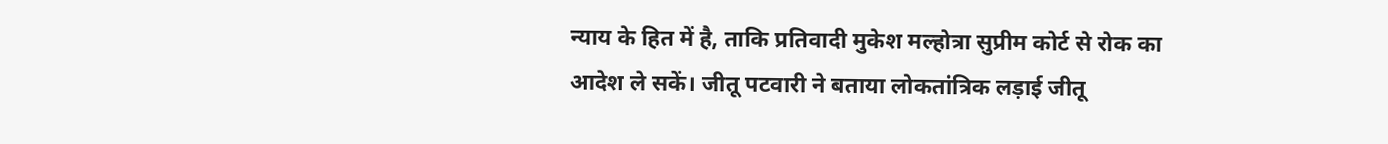न्याय के हित में है, ताकि प्रतिवादी मुकेश मल्होत्रा सुप्रीम कोर्ट से रोक का आदेश ले सकें। जीतू पटवारी ने बताया लोकतांत्रिक लड़ाई जीतू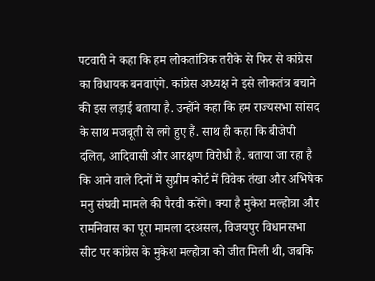पटवारी ने कहा कि हम लोकतांत्रिक तरीके से फिर से कांग्रेस का विधायक बनवाएंगे. कांग्रेस अध्यक्ष ने इसे लोकतंत्र बचाने की इस लड़ाई बताया है. उन्होंने कहा कि हम राज्यसभा सांसद के साथ मजबूती से लगे हुए हैं. साथ ही कहा कि बीजेपी दलित, आदिवासी और आरक्षण विरोधी है. बताया जा रहा है कि आने वाले दिनों में सुप्रीम कोर्ट में विवेक तंखा और अभिषेक मनु संघवी मामले की पैरवी करेंगे। क्या है मुकेश मल्होत्रा और रामनिवास का पूरा मामला दरअसल, विजयपुर विधानसभा सीट पर कांग्रेस के मुकेश मल्होत्रा को जीत मिली थी, जबकि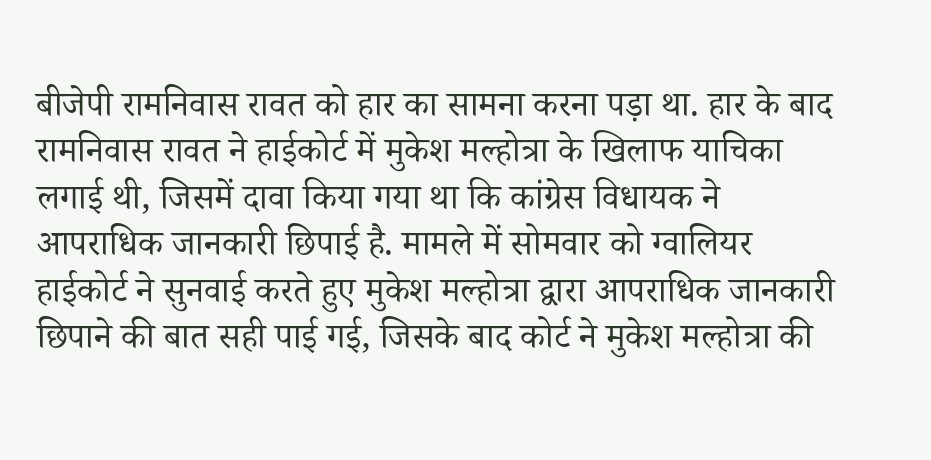बीजेपी रामनिवास रावत को हार का सामना करना पड़ा था. हार के बाद रामनिवास रावत ने हाईकोर्ट में मुकेश मल्होत्रा के खिलाफ याचिका लगाई थी, जिसमें दावा किया गया था कि कांग्रेस विधायक ने आपराधिक जानकारी छिपाई है. मामले में सोमवार को ग्वालियर हाईकोर्ट ने सुनवाई करते हुए मुकेश मल्होत्रा द्वारा आपराधिक जानकारी छिपाने की बात सही पाई गई, जिसके बाद कोर्ट ने मुकेश मल्होत्रा की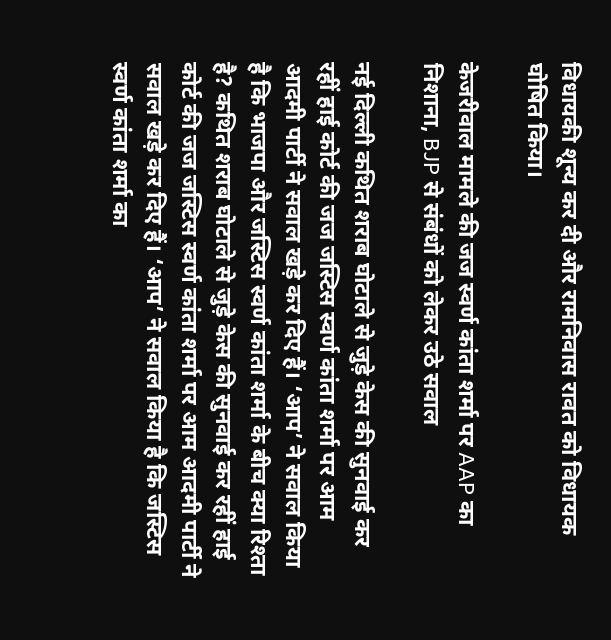विधायकी शून्य कर दी और रामनिवास रावत को विधायक घोषित किया।

केजरीवाल मामले की जज स्वर्ण कांता शर्मा पर AAP का निशाना, BJP से संबंधों को लेकर उठे सवाल

नई दिल्ली कथित शराब घोटाले से जुड़े केस की सुनवाई कर रहीं हाई कोर्ट की जज जस्टिस स्वर्ण कांता शर्मा पर आम आदमी पार्टी ने सवाल खड़े कर दिए हैं। ‘आप’ ने सवाल किया है कि भाजपा और जस्टिस स्वर्ण कांता शर्मा के बीच क्या रिश्ता है? कथित शराब घोटाले से जुड़े केस की सुनवाई कर रहीं हाई कोर्ट की जज जस्टिस स्वर्ण कांता शर्मा पर आम आदमी पार्टी ने सवाल खड़े कर दिए हैं। ‘आप’ ने सवाल किया है कि जस्टिस स्वर्ण कांता शर्मा का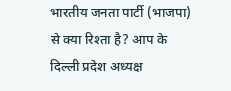भारतीय जनता पार्टी (भाजपा) से क्या रिश्ता है? आप के दिल्ली प्रदेश अध्यक्ष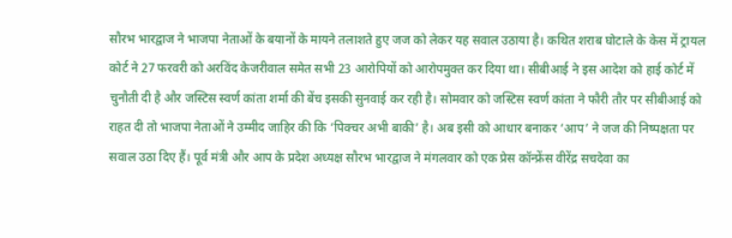सौरभ भारद्वाज ने भाजपा नेताओं के बयानों के मायने तलाशते हुए जज को लेकर यह सवाल उठाया है। कथित शराब घोटाले के केस में ट्रायल कोर्ट ने 27 फरवरी को अरविंद केजरीवाल समेत सभी 23 आरोपियों को आरोपमुक्त कर दिया था। सीबीआई ने इस आदेश को हाई कोर्ट में चुनौती दी है और जस्टिस स्वर्ण कांता शर्मा की बेंच इसकी सुनवाई कर रही है। सोमवार को जस्टिस स्वर्ण कांता ने फौरी तौर पर सीबीआई को राहत दी तो भाजपा नेताओं ने उम्मीद जाहिर की कि ‘पिक्चर अभी बाकी’ है। अब इसी को आधार बनाकर ‘आप’ ने जज की निष्पक्षता पर सवाल उठा दिए हैं। पूर्व मंत्री और आप के प्रदेश अध्यक्ष सौरभ भारद्वाज ने मंगलवार को एक प्रेस कॉन्फ्रेंस वीरेंद्र सचदेवा का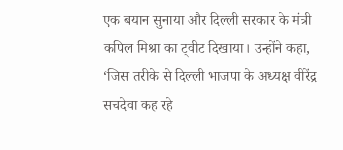एक बयान सुनाया और दिल्ली सरकार के मंत्री कपिल मिश्रा का ट्वीट दिखाया। उन्होंने कहा, ‘जिस तरीके से दिल्ली भाजपा के अध्यक्ष वीरेंद्र सचदेवा कह रहे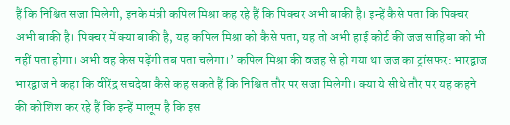हैं कि निश्चित सजा मिलेगी, इनके मंत्री कपिल मिश्रा कह रहे हैं कि पिक्चर अभी बाकी है। इन्हें कैसे पता कि पिक्चर अभी बाकी है। पिक्चर में क्या बाकी है, यह कपिल मिश्रा को कैसे पता, यह तो अभी हाई कोर्ट की जज साहिबा को भी नहीं पता होगा। अभी वह केस पढ़ेंगी तब पता चलेगा।’ कपिल मिश्रा की वजह से हो गया था जज का ट्रांसफर: भारद्वाज भारद्वाज ने कहा कि वीरेंद्र सचदेवा कैसे कह सकते हैं कि निश्चित तौर पर सजा मिलेगी। क्या ये सीधे तौर पर यह कहने की कोशिश कर रहे हैं कि इन्हें मालूम है कि इस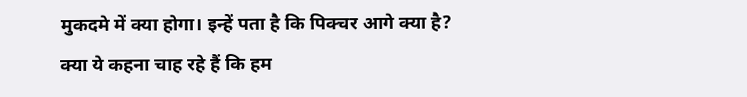मुकदमे में क्या होगा। इन्हें पता है कि पिक्चर आगे क्या है? क्या ये कहना चाह रहे हैं कि हम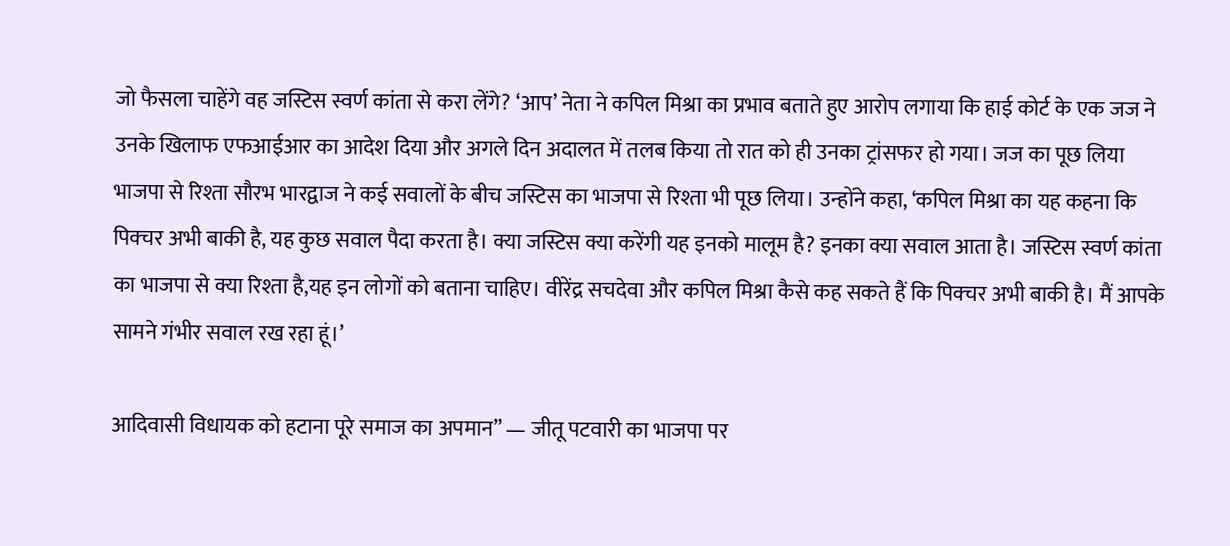जो फैसला चाहेंगे वह जस्टिस स्वर्ण कांता से करा लेंगे? ‘आप’ नेता ने कपिल मिश्रा का प्रभाव बताते हुए आरोप लगाया कि हाई कोर्ट के एक जज ने उनके खिलाफ एफआईआर का आदेश दिया और अगले दिन अदालत में तलब किया तो रात को ही उनका ट्रांसफर हो गया। जज का पूछ लिया भाजपा से रिश्ता सौरभ भारद्वाज ने कई सवालों के बीच जस्टिस का भाजपा से रिश्ता भी पूछ लिया। उन्होंने कहा, ‘कपिल मिश्रा का यह कहना कि पिक्चर अभी बाकी है, यह कुछ सवाल पैदा करता है। क्या जस्टिस क्या करेंगी यह इनको मालूम है? इनका क्या सवाल आता है। जस्टिस स्वर्ण कांता का भाजपा से क्या रिश्ता है,यह इन लोगों को बताना चाहिए। वीरेंद्र सचदेवा और कपिल मिश्रा कैसे कह सकते हैं कि पिक्चर अभी बाकी है। मैं आपके सामने गंभीर सवाल रख रहा हूं।’

आदिवासी विधायक को हटाना पूरे समाज का अपमान” — जीतू पटवारी का भाजपा पर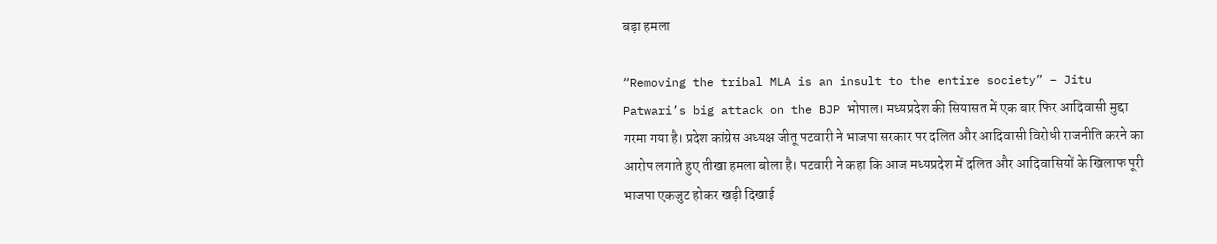बड़ा हमला

“Removing the tribal MLA is an insult to the entire society” – Jitu Patwari’s big attack on the BJP भोपाल। मध्यप्रदेश की सियासत में एक बार फिर आदिवासी मुद्दा गरमा गया है। प्रदेश कांग्रेस अध्यक्ष जीतू पटवारी ने भाजपा सरकार पर दलित और आदिवासी विरोधी राजनीति करने का आरोप लगाते हुए तीखा हमला बोला है। पटवारी ने कहा कि आज मध्यप्रदेश में दलित और आदिवासियों के खिलाफ पूरी भाजपा एकजुट होकर खड़ी दिखाई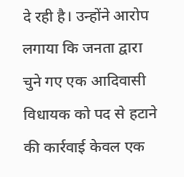दे रही है। उन्होंने आरोप लगाया कि जनता द्वारा चुने गए एक आदिवासी विधायक को पद से हटाने की कार्रवाई केवल एक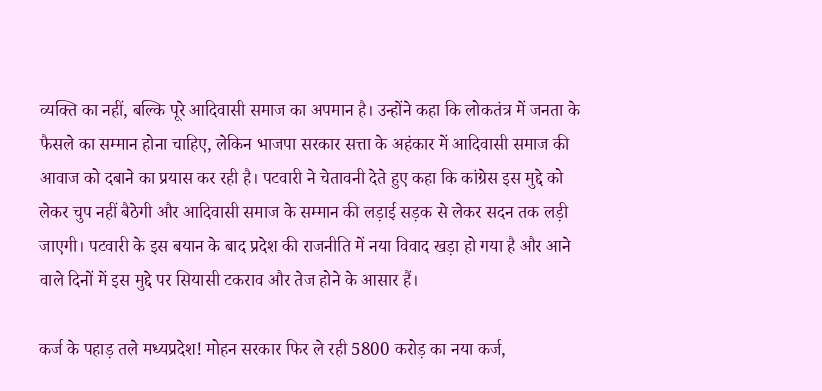व्यक्ति का नहीं, बल्कि पूरे आदिवासी समाज का अपमान है। उन्होंने कहा कि लोकतंत्र में जनता के फैसले का सम्मान होना चाहिए, लेकिन भाजपा सरकार सत्ता के अहंकार में आदिवासी समाज की आवाज को दबाने का प्रयास कर रही है। पटवारी ने चेतावनी देते हुए कहा कि कांग्रेस इस मुद्दे को लेकर चुप नहीं बैठेगी और आदिवासी समाज के सम्मान की लड़ाई सड़क से लेकर सदन तक लड़ी जाएगी। पटवारी के इस बयान के बाद प्रदेश की राजनीति में नया विवाद खड़ा हो गया है और आने वाले दिनों में इस मुद्दे पर सियासी टकराव और तेज होने के आसार हैं।

कर्ज के पहाड़ तले मध्यप्रदेश! मोहन सरकार फिर ले रही 5800 करोड़ का नया कर्ज,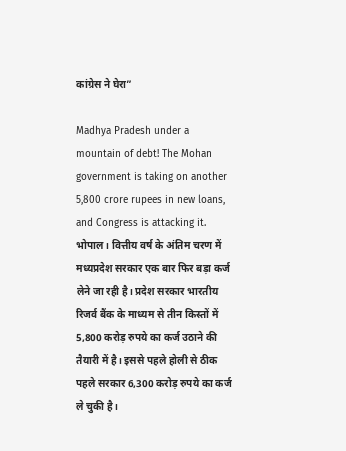कांग्रेस ने घेरा”

Madhya Pradesh under a mountain of debt! The Mohan government is taking on another 5,800 crore rupees in new loans, and Congress is attacking it. भोपाल। वित्तीय वर्ष के अंतिम चरण में मध्यप्रदेश सरकार एक बार फिर बड़ा कर्ज लेने जा रही है। प्रदेश सरकार भारतीय रिजर्व बैंक के माध्यम से तीन किस्तों में 5,800 करोड़ रुपये का कर्ज उठाने की तैयारी में है। इससे पहले होली से ठीक पहले सरकार 6,300 करोड़ रुपये का कर्ज ले चुकी है।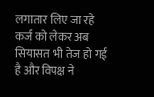लगातार लिए जा रहे कर्ज को लेकर अब सियासत भी तेज हो गई है और विपक्ष ने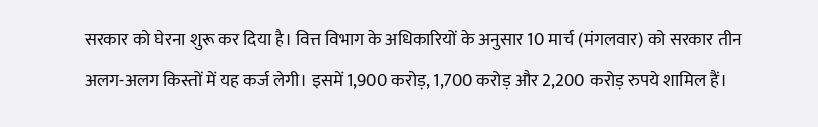सरकार को घेरना शुरू कर दिया है। वित्त विभाग के अधिकारियों के अनुसार 10 मार्च (मंगलवार) को सरकार तीन अलग-अलग किस्तों में यह कर्ज लेगी। इसमें 1,900 करोड़, 1,700 करोड़ और 2,200 करोड़ रुपये शामिल हैं।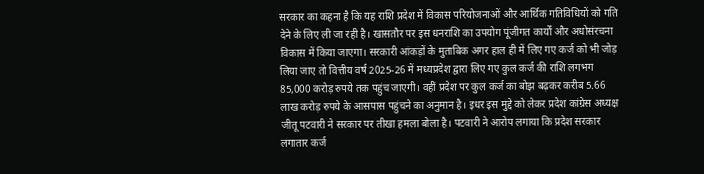सरकार का कहना है कि यह राशि प्रदेश में विकास परियोजनाओं और आर्थिक गतिविधियों को गति देने के लिए ली जा रही है। खासतौर पर इस धनराशि का उपयोग पूंजीगत कार्यों और अधोसंरचना विकास में किया जाएगा। सरकारी आंकड़ों के मुताबिक अगर हाल ही में लिए गए कर्ज को भी जोड़ लिया जाए तो वित्तीय वर्ष 2025-26 में मध्यप्रदेश द्वारा लिए गए कुल कर्ज की राशि लगभग 85,000 करोड़ रुपये तक पहुंच जाएगी। वहीं प्रदेश पर कुल कर्ज का बोझ बढ़कर करीब 5.66 लाख करोड़ रुपये के आसपास पहुंचने का अनुमान है। इधर इस मुद्दे को लेकर प्रदेश कांग्रेस अध्यक्ष जीतू पटवारी ने सरकार पर तीखा हमला बोला है। पटवारी ने आरोप लगाया कि प्रदेश सरकार लगातार कर्ज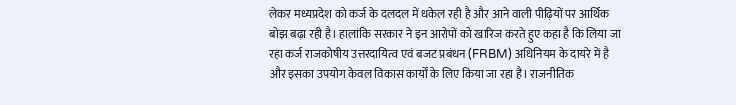लेकर मध्यप्रदेश को कर्ज के दलदल में धकेल रही है और आने वाली पीढ़ियों पर आर्थिक बोझ बढ़ा रही है। हालांकि सरकार ने इन आरोपों को खारिज करते हुए कहा है कि लिया जा रहा कर्ज राजकोषीय उत्तरदायित्व एवं बजट प्रबंधन (FRBM) अधिनियम के दायरे में है और इसका उपयोग केवल विकास कार्यों के लिए किया जा रहा है। राजनीतिक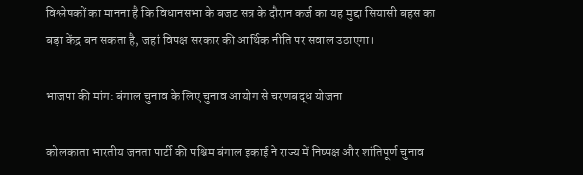विश्लेषकों का मानना है कि विधानसभा के बजट सत्र के दौरान कर्ज का यह मुद्दा सियासी बहस का बड़ा केंद्र बन सकता है, जहां विपक्ष सरकार की आर्थिक नीति पर सवाल उठाएगा।

भाजपा की मांग: बंगाल चुनाव के लिए चुनाव आयोग से चरणबद्ध योजना

कोलकाता भारतीय जनता पार्टी की पश्चिम बंगाल इकाई ने राज्य में निष्पक्ष और शांतिपूर्ण चुनाव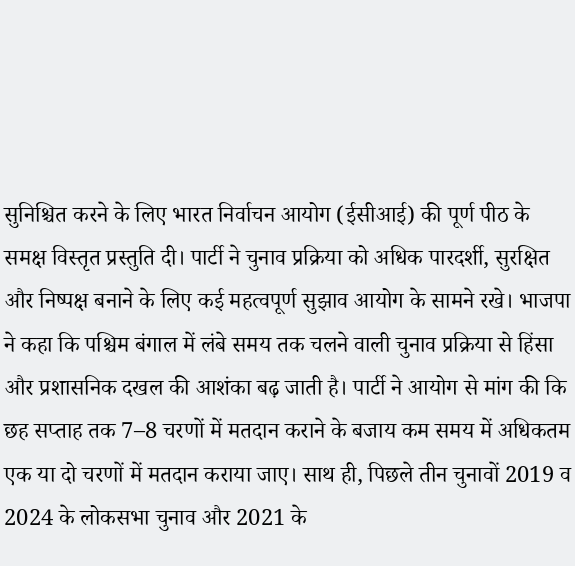सुनिश्चित करने के लिए भारत निर्वाचन आयोग (ईसीआई) की पूर्ण पीठ के समक्ष विस्तृत प्रस्तुति दी। पार्टी ने चुनाव प्रक्रिया को अधिक पारदर्शी, सुरक्षित और निष्पक्ष बनाने के लिए कई महत्वपूर्ण सुझाव आयोग के सामने रखे। भाजपा ने कहा कि पश्चिम बंगाल में लंबे समय तक चलने वाली चुनाव प्रक्रिया से हिंसा और प्रशासनिक दखल की आशंका बढ़ जाती है। पार्टी ने आयोग से मांग की कि छह सप्ताह तक 7–8 चरणों में मतदान कराने के बजाय कम समय में अधिकतम एक या दो चरणों में मतदान कराया जाए। साथ ही, पिछले तीन चुनावों 2019 व 2024 के लोकसभा चुनाव और 2021 के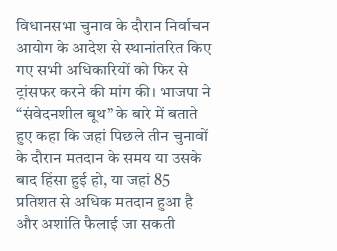विधानसभा चुनाव के दौरान निर्वाचन आयोग के आदेश से स्थानांतरित किए गए सभी अधिकारियों को फिर से ट्रांसफर करने की मांग की। भाजपा ने “संवेदनशील बूथ” के बारे में बताते हुए कहा कि जहां पिछले तीन चुनावों के दौरान मतदान के समय या उसके बाद हिंसा हुई हो, या जहां 85 प्रतिशत से अधिक मतदान हुआ है और अशांति फैलाई जा सकती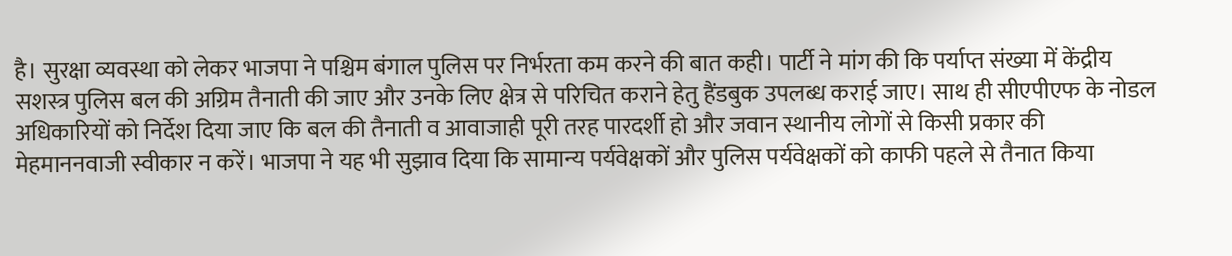है। सुरक्षा व्यवस्था को लेकर भाजपा ने पश्चिम बंगाल पुलिस पर निर्भरता कम करने की बात कही। पार्टी ने मांग की कि पर्याप्त संख्या में केंद्रीय सशस्त्र पुलिस बल की अग्रिम तैनाती की जाए और उनके लिए क्षेत्र से परिचित कराने हेतु हैंडबुक उपलब्ध कराई जाए। साथ ही सीएपीएफ के नोडल अधिकारियों को निर्देश दिया जाए कि बल की तैनाती व आवाजाही पूरी तरह पारदर्शी हो और जवान स्थानीय लोगों से किसी प्रकार की मेहमाननवाजी स्वीकार न करें। भाजपा ने यह भी सुझाव दिया कि सामान्य पर्यवेक्षकों और पुलिस पर्यवेक्षकों को काफी पहले से तैनात किया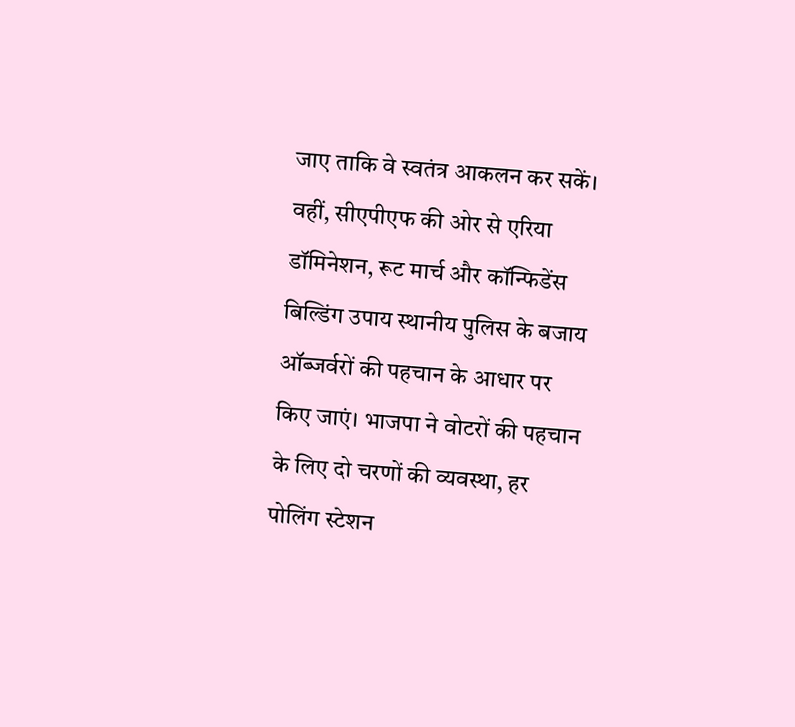जाए ताकि वे स्वतंत्र आकलन कर सकें। वहीं, सीएपीएफ की ओर से एरिया डॉमिनेशन, रूट मार्च और कॉन्फिडेंस बिल्डिंग उपाय स्थानीय पुलिस के बजाय ऑब्जर्वरों की पहचान के आधार पर किए जाएं। भाजपा ने वोटरों की पहचान के लिए दो चरणों की व्यवस्था, हर पोलिंग स्टेशन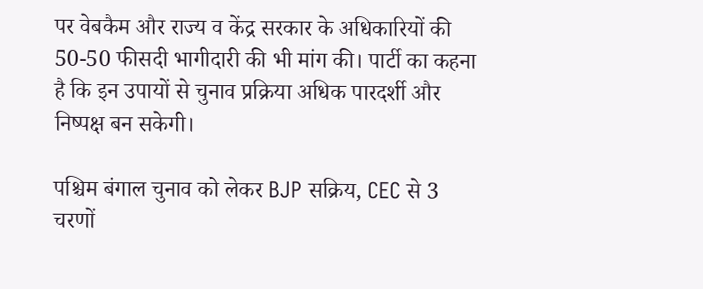पर वेबकैम और राज्य व केंद्र सरकार के अधिकारियों की 50-50 फीसदी भागीदारी की भी मांग की। पार्टी का कहना है कि इन उपायों से चुनाव प्रक्रिया अधिक पारदर्शी और निष्पक्ष बन सकेगी।

पश्चिम बंगाल चुनाव को लेकर BJP सक्रिय, CEC से 3 चरणों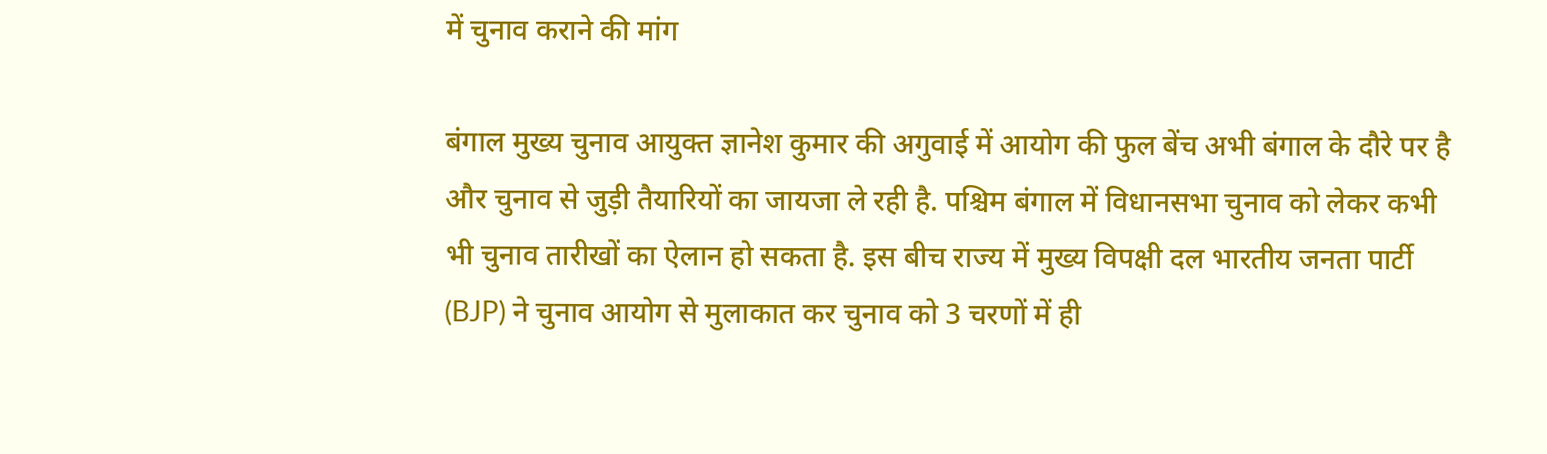में चुनाव कराने की मांग

बंगाल मुख्य चुनाव आयुक्त ज्ञानेश कुमार की अगुवाई में आयोग की फुल बेंच अभी बंगाल के दौरे पर है और चुनाव से जुड़ी तैयारियों का जायजा ले रही है. पश्चिम बंगाल में विधानसभा चुनाव को लेकर कभी भी चुनाव तारीखों का ऐलान हो सकता है. इस बीच राज्य में मुख्य विपक्षी दल भारतीय जनता पार्टी (BJP) ने चुनाव आयोग से मुलाकात कर चुनाव को 3 चरणों में ही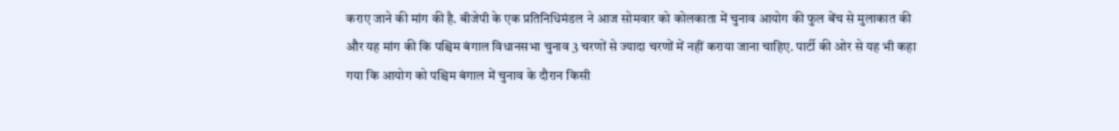कराए जाने की मांग की है. बीजेपी के एक प्रतिनिधिमंडल ने आज सोमवार को कोलकाता में चुनाव आयोग की फुल बेंच से मुलाकात की और यह मांग की कि पश्चिम बंगाल विधानसभा चुनाव 3 चरणों से ज्यादा चरणों में नहीं कराया जाना चाहिए. पार्टी की ओर से यह भी कहा गया कि आयोग को पश्चिम बंगाल में चुनाव के दौरान किसी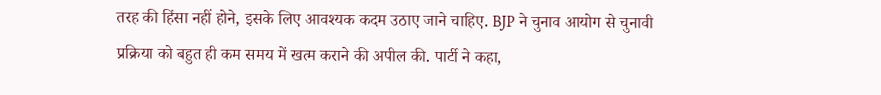तरह की हिंसा नहीं होने, इसके लिए आवश्यक कदम उठाए जाने चाहिए. BJP ने चुनाव आयोग से चुनावी प्रक्रिया को बहुत ही कम समय में खत्म कराने की अपील की. पार्टी ने कहा,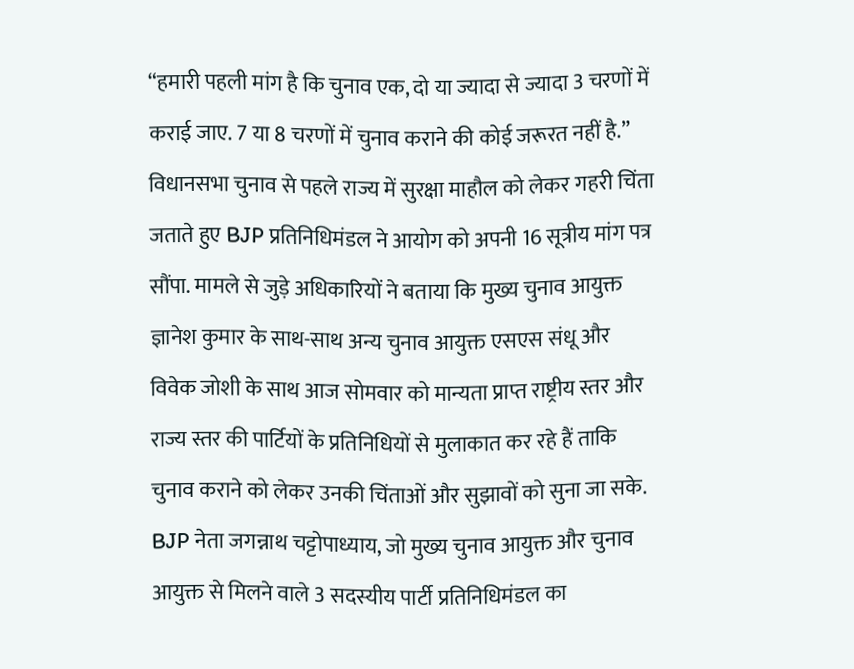“हमारी पहली मांग है कि चुनाव एक, दो या ज्यादा से ज्यादा 3 चरणों में कराई जाए. 7 या 8 चरणों में चुनाव कराने की कोई जरूरत नहीं है.” विधानसभा चुनाव से पहले राज्य में सुरक्षा माहौल को लेकर गहरी चिंता जताते हुए BJP प्रतिनिधिमंडल ने आयोग को अपनी 16 सूत्रीय मांग पत्र सौंपा. मामले से जुड़े अधिकारियों ने बताया कि मुख्य चुनाव आयुक्त ज्ञानेश कुमार के साथ-साथ अन्य चुनाव आयुक्त एसएस संधू और विवेक जोशी के साथ आज सोमवार को मान्यता प्राप्त राष्ट्रीय स्तर और राज्य स्तर की पार्टियों के प्रतिनिधियों से मुलाकात कर रहे हैं ताकि चुनाव कराने को लेकर उनकी चिंताओं और सुझावों को सुना जा सके. BJP नेता जगन्नाथ चट्टोपाध्याय, जो मुख्य चुनाव आयुक्त और चुनाव आयुक्त से मिलने वाले 3 सदस्यीय पार्टी प्रतिनिधिमंडल का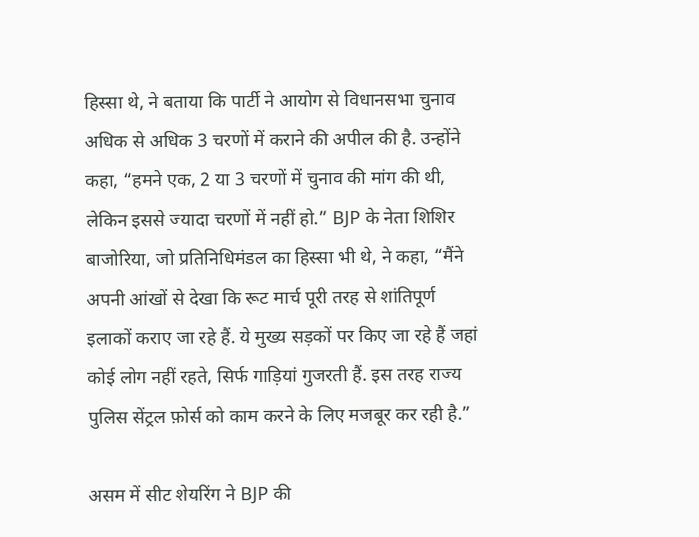हिस्सा थे, ने बताया कि पार्टी ने आयोग से विधानसभा चुनाव अधिक से अधिक 3 चरणों में कराने की अपील की है. उन्होंने कहा, “हमने एक, 2 या 3 चरणों में चुनाव की मांग की थी, लेकिन इससे ज्यादा चरणों में नहीं हो.” BJP के नेता शिशिर बाजोरिया, जो प्रतिनिधिमंडल का हिस्सा भी थे, ने कहा, “मैंने अपनी आंखों से देखा कि रूट मार्च पूरी तरह से शांतिपूर्ण इलाकों कराए जा रहे हैं. ये मुख्य सड़कों पर किए जा रहे हैं जहां कोई लोग नहीं रहते, सिर्फ गाड़ियां गुजरती हैं. इस तरह राज्य पुलिस सेंट्रल फ़ोर्स को काम करने के लिए मजबूर कर रही है.”

असम में सीट शेयरिंग ने BJP की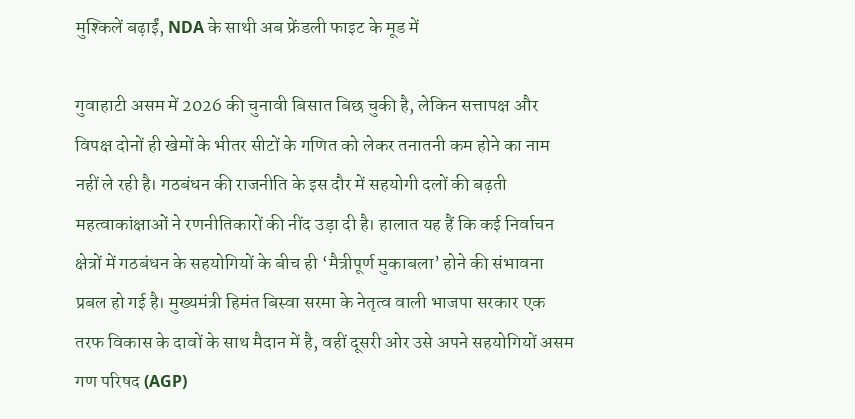मुश्किलें बढ़ाईं, NDA के साथी अब फ्रेंडली फाइट के मूड में

गुवाहाटी असम में 2026 की चुनावी बिसात बिछ चुकी है, लेकिन सत्तापक्ष और विपक्ष दोनों ही खेमों के भीतर सीटों के गणित को लेकर तनातनी कम होने का नाम नहीं ले रही है। गठबंधन की राजनीति के इस दौर में सहयोगी दलों की बढ़ती महत्वाकांक्षाओं ने रणनीतिकारों की नींद उड़ा दी है। हालात यह हैं कि कई निर्वाचन क्षेत्रों में गठबंधन के सहयोगियों के बीच ही ‘मैत्रीपूर्ण मुकाबला’ होने की संभावना प्रबल हो गई है। मुख्यमंत्री हिमंत बिस्वा सरमा के नेतृत्व वाली भाजपा सरकार एक तरफ विकास के दावों के साथ मैदान में है, वहीं दूसरी ओर उसे अपने सहयोगियों असम गण परिषद (AGP)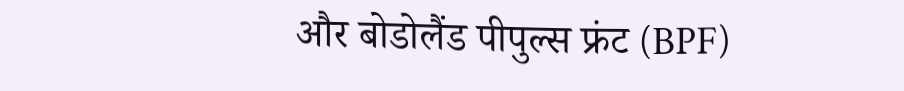और बोडोलैंड पीपुल्स फ्रंट (BPF)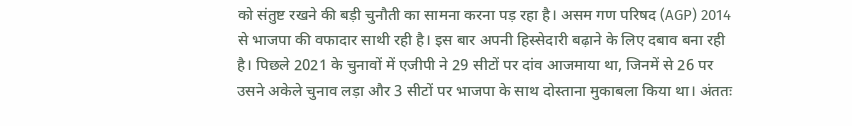को संतुष्ट रखने की बड़ी चुनौती का सामना करना पड़ रहा है। असम गण परिषद (AGP) 2014 से भाजपा की वफादार साथी रही है। इस बार अपनी हिस्सेदारी बढ़ाने के लिए दबाव बना रही है। पिछले 2021 के चुनावों में एजीपी ने 29 सीटों पर दांव आजमाया था, जिनमें से 26 पर उसने अकेले चुनाव लड़ा और 3 सीटों पर भाजपा के साथ दोस्ताना मुकाबला किया था। अंततः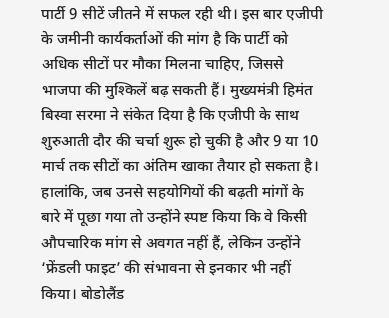पार्टी 9 सीटें जीतने में सफल रही थी। इस बार एजीपी के जमीनी कार्यकर्ताओं की मांग है कि पार्टी को अधिक सीटों पर मौका मिलना चाहिए, जिससे भाजपा की मुश्किलें बढ़ सकती हैं। मुख्यमंत्री हिमंत बिस्वा सरमा ने संकेत दिया है कि एजीपी के साथ शुरुआती दौर की चर्चा शुरू हो चुकी है और 9 या 10 मार्च तक सीटों का अंतिम खाका तैयार हो सकता है। हालांकि, जब उनसे सहयोगियों की बढ़ती मांगों के बारे में पूछा गया तो उन्होंने स्पष्ट किया कि वे किसी औपचारिक मांग से अवगत नहीं हैं, लेकिन उन्होंने ‘फ्रेंडली फाइट’ की संभावना से इनकार भी नहीं किया। बोडोलैंड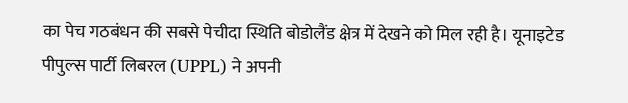का पेच गठबंधन की सबसे पेचीदा स्थिति बोडोलैंड क्षेत्र में देखने को मिल रही है। यूनाइटेड पीपुल्स पार्टी लिबरल (UPPL) ने अपनी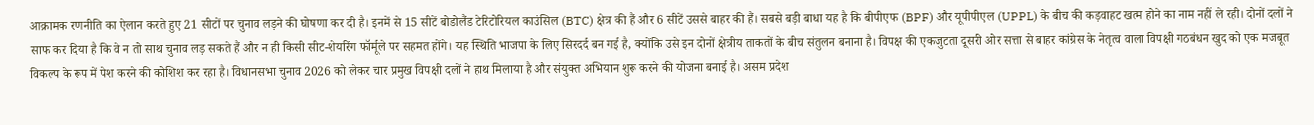आक्रामक रणनीति का ऐलान करते हुए 21 सीटों पर चुनाव लड़ने की घोषणा कर दी है। इनमें से 15 सीटें बोडोलैंड टेरिटोरियल काउंसिल (BTC) क्षेत्र की हैं और 6 सीटें उससे बाहर की हैं। सबसे बड़ी बाधा यह है कि बीपीएफ (BPF) और यूपीपीएल (UPPL) के बीच की कड़वाहट खत्म होने का नाम नहीं ले रही। दोनों दलों ने साफ कर दिया है कि वे न तो साथ चुनाव लड़ सकते हैं और न ही किसी सीट-शेयरिंग फॉर्मूले पर सहमत होंगे। यह स्थिति भाजपा के लिए सिरदर्द बन गई है, क्योंकि उसे इन दोनों क्षेत्रीय ताकतों के बीच संतुलन बनाना है। विपक्ष की एकजुटता दूसरी ओर सत्ता से बाहर कांग्रेस के नेतृत्व वाला विपक्षी गठबंधन खुद को एक मजबूत विकल्प के रूप में पेश करने की कोशिश कर रहा है। विधानसभा चुनाव 2026 को लेकर चार प्रमुख विपक्षी दलों ने हाथ मिलाया है और संयुक्त अभियान शुरू करने की योजना बनाई है। असम प्रदेश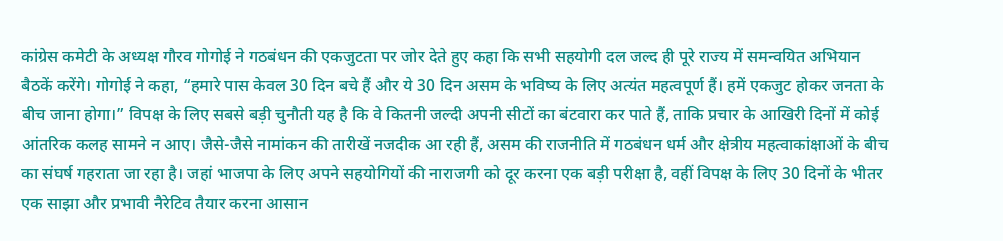कांग्रेस कमेटी के अध्यक्ष गौरव गोगोई ने गठबंधन की एकजुटता पर जोर देते हुए कहा कि सभी सहयोगी दल जल्द ही पूरे राज्य में समन्वयित अभियान बैठकें करेंगे। गोगोई ने कहा, “हमारे पास केवल 30 दिन बचे हैं और ये 30 दिन असम के भविष्य के लिए अत्यंत महत्वपूर्ण हैं। हमें एकजुट होकर जनता के बीच जाना होगा।” विपक्ष के लिए सबसे बड़ी चुनौती यह है कि वे कितनी जल्दी अपनी सीटों का बंटवारा कर पाते हैं, ताकि प्रचार के आखिरी दिनों में कोई आंतरिक कलह सामने न आए। जैसे-जैसे नामांकन की तारीखें नजदीक आ रही हैं, असम की राजनीति में गठबंधन धर्म और क्षेत्रीय महत्वाकांक्षाओं के बीच का संघर्ष गहराता जा रहा है। जहां भाजपा के लिए अपने सहयोगियों की नाराजगी को दूर करना एक बड़ी परीक्षा है, वहीं विपक्ष के लिए 30 दिनों के भीतर एक साझा और प्रभावी नैरेटिव तैयार करना आसान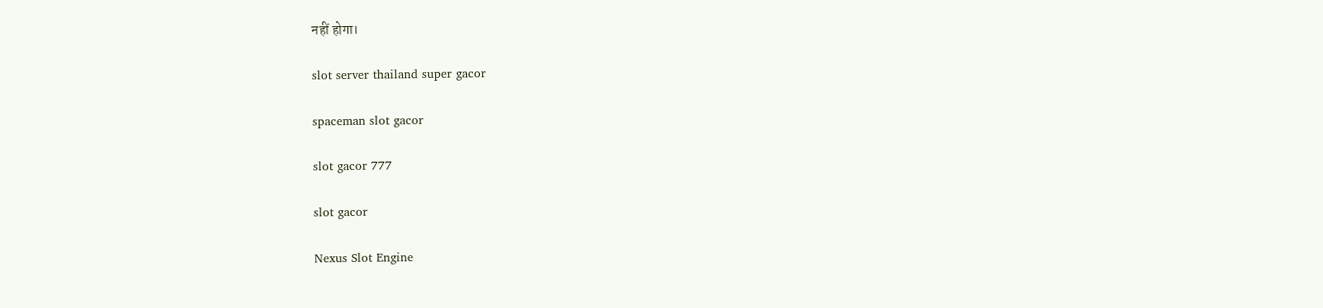नहीं होगा।

slot server thailand super gacor

spaceman slot gacor

slot gacor 777

slot gacor

Nexus Slot Engine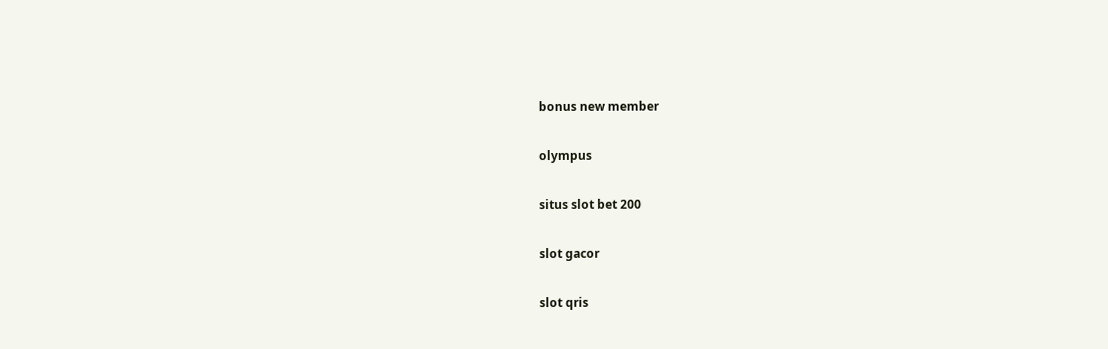bonus new member

olympus

situs slot bet 200

slot gacor

slot qris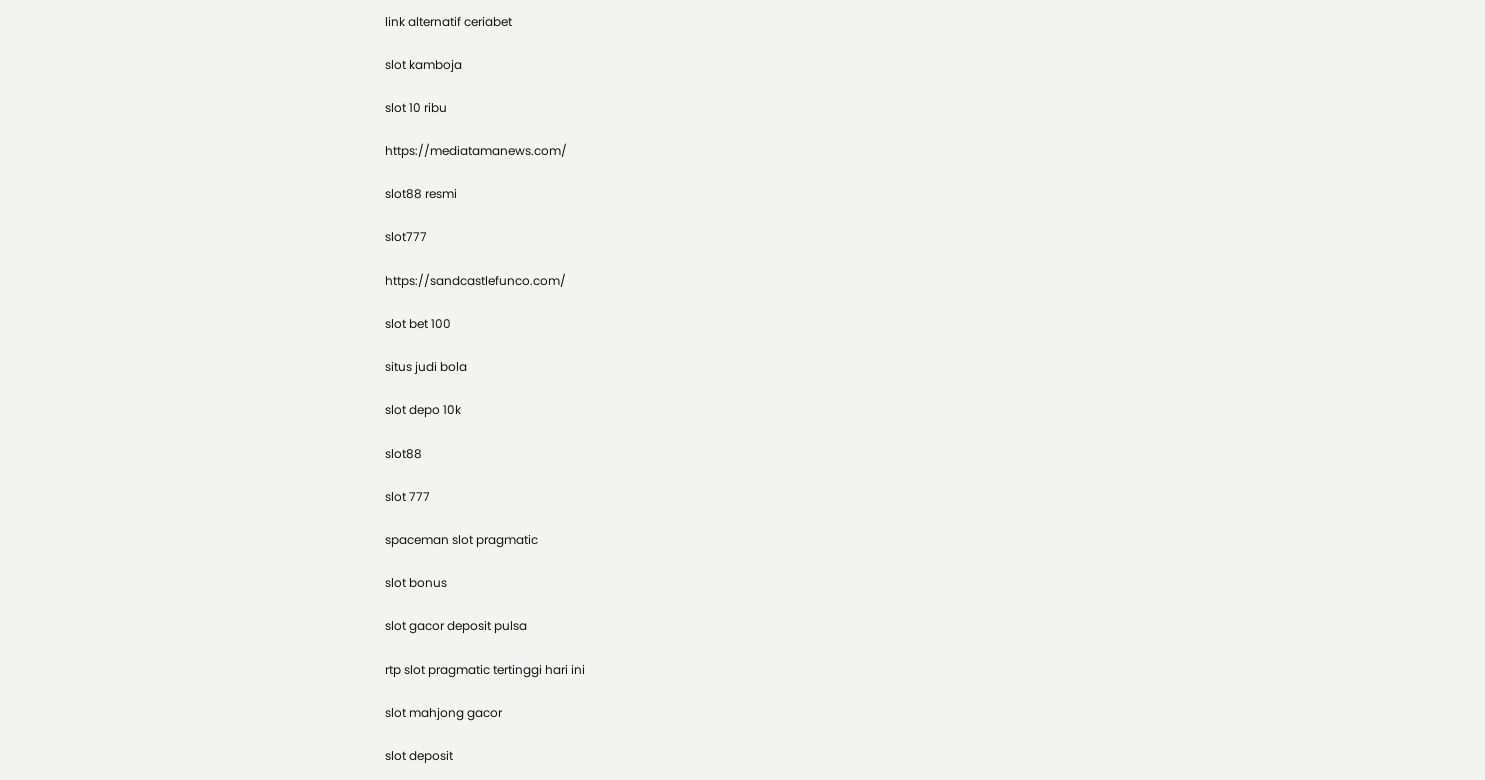link alternatif ceriabet

slot kamboja

slot 10 ribu

https://mediatamanews.com/

slot88 resmi

slot777

https://sandcastlefunco.com/

slot bet 100

situs judi bola

slot depo 10k

slot88

slot 777

spaceman slot pragmatic

slot bonus

slot gacor deposit pulsa

rtp slot pragmatic tertinggi hari ini

slot mahjong gacor

slot deposit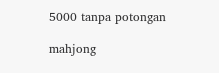5000 tanpa potongan

mahjong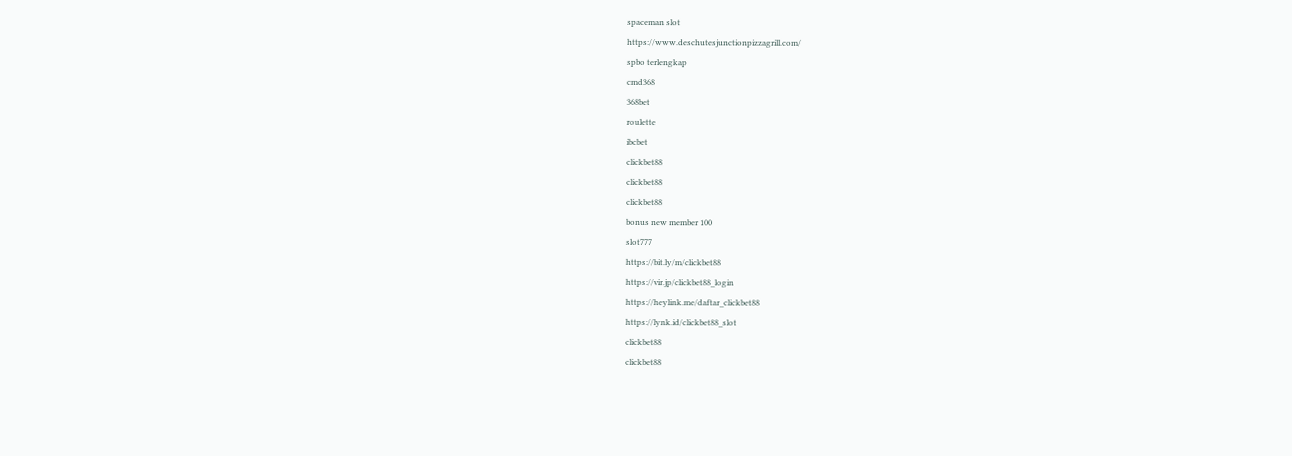spaceman slot

https://www.deschutesjunctionpizzagrill.com/

spbo terlengkap

cmd368

368bet

roulette

ibcbet

clickbet88

clickbet88

clickbet88

bonus new member 100

slot777

https://bit.ly/m/clickbet88

https://vir.jp/clickbet88_login

https://heylink.me/daftar_clickbet88

https://lynk.id/clickbet88_slot

clickbet88

clickbet88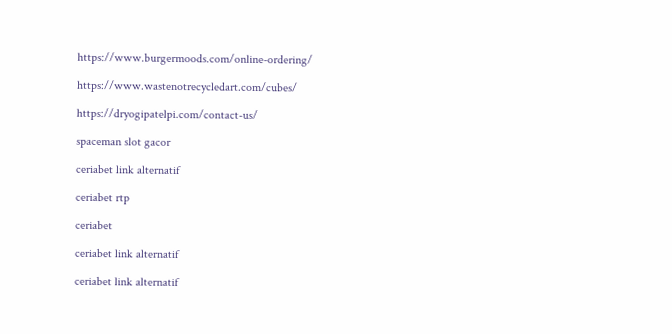https://www.burgermoods.com/online-ordering/

https://www.wastenotrecycledart.com/cubes/

https://dryogipatelpi.com/contact-us/

spaceman slot gacor

ceriabet link alternatif

ceriabet rtp

ceriabet

ceriabet link alternatif

ceriabet link alternatif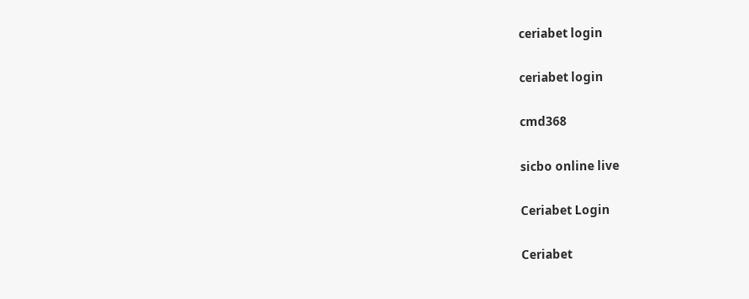ceriabet login

ceriabet login

cmd368

sicbo online live

Ceriabet Login

Ceriabet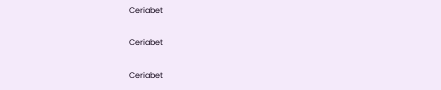Ceriabet

Ceriabet

Ceriabet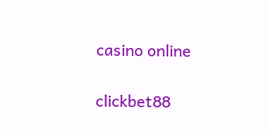casino online

clickbet88